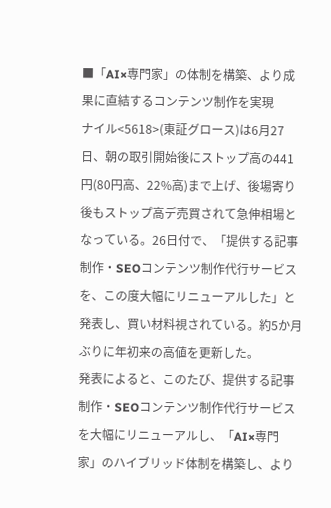■「AI×専門家」の体制を構築、より成果に直結するコンテンツ制作を実現
ナイル<5618>(東証グロース)は6月27日、朝の取引開始後にストップ高の441円(80円高、22%高)まで上げ、後場寄り後もストップ高デ売買されて急伸相場となっている。26日付で、「提供する記事制作・SEOコンテンツ制作代行サービスを、この度大幅にリニューアルした」と発表し、買い材料視されている。約5か月ぶりに年初来の高値を更新した。
発表によると、このたび、提供する記事制作・SEOコンテンツ制作代行サービスを大幅にリニューアルし、「AI×専門家」のハイブリッド体制を構築し、より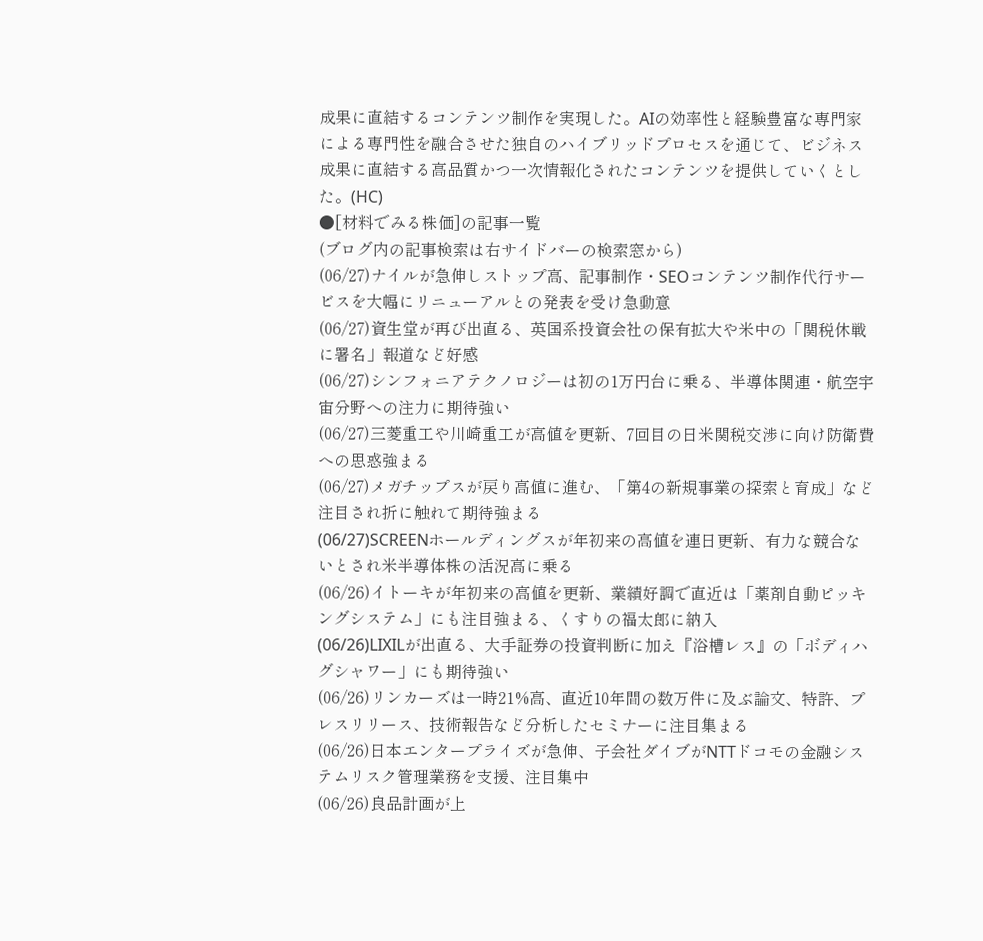成果に直結するコンテンツ制作を実現した。AIの効率性と経験豊富な専門家による専門性を融合させた独自のハイブリッドプロセスを通じて、ビジネス成果に直結する高品質かつ一次情報化されたコンテンツを提供していくとした。(HC)
●[材料でみる株価]の記事一覧
(ブログ内の記事検索は右サイドバーの検索窓から)
(06/27)ナイルが急伸しストップ高、記事制作・SEOコンテンツ制作代行サービスを大幅にリニューアルとの発表を受け急動意
(06/27)資生堂が再び出直る、英国系投資会社の保有拡大や米中の「関税休戦に署名」報道など好感
(06/27)シンフォニアテクノロジーは初の1万円台に乗る、半導体関連・航空宇宙分野への注力に期待強い
(06/27)三菱重工や川崎重工が高値を更新、7回目の日米関税交渉に向け防衛費への思惑強まる
(06/27)メガチップスが戻り高値に進む、「第4の新規事業の探索と育成」など注目され折に触れて期待強まる
(06/27)SCREENホールディングスが年初来の高値を連日更新、有力な競合ないとされ米半導体株の活況高に乗る
(06/26)イトーキが年初来の高値を更新、業績好調で直近は「薬剤自動ピッキングシステム」にも注目強まる、くすりの福太郎に納入
(06/26)LIXILが出直る、大手証券の投資判断に加え『浴槽レス』の「ボディハグシャワー」にも期待強い
(06/26)リンカーズは一時21%高、直近10年間の数万件に及ぶ論文、特許、プレスリリース、技術報告など分析したセミナーに注目集まる
(06/26)日本エンタープライズが急伸、子会社ダイブがNTTドコモの金融システムリスク管理業務を支援、注目集中
(06/26)良品計画が上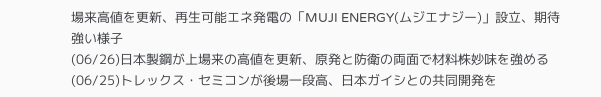場来高値を更新、再生可能エネ発電の「MUJI ENERGY(ムジエナジー)」設立、期待強い様子
(06/26)日本製鋼が上場来の高値を更新、原発と防衛の両面で材料株妙味を強める
(06/25)トレックス・セミコンが後場一段高、日本ガイシとの共同開発を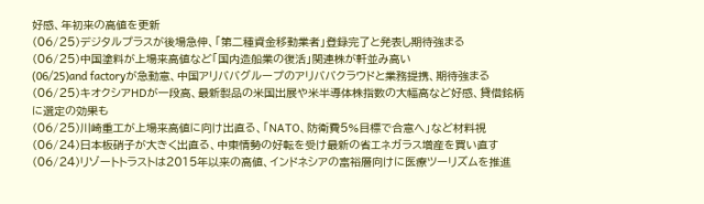好感、年初来の高値を更新
(06/25)デジタルプラスが後場急伸、「第二種資金移動業者」登録完了と発表し期待強まる
(06/25)中国塗料が上場来高値など「国内造船業の復活」関連株が軒並み高い
(06/25)and factoryが急動意、中国アリババグループのアリババクラウドと業務提携、期待強まる
(06/25)キオクシアHDが一段高、最新製品の米国出展や米半導体株指数の大幅高など好感、貸借銘柄に選定の効果も
(06/25)川崎重工が上場来高値に向け出直る、「NATO、防衛費5%目標で合意へ」など材料視
(06/24)日本板硝子が大きく出直る、中東情勢の好転を受け最新の省エネガラス増産を買い直す
(06/24)リゾートトラストは2015年以来の高値、インドネシアの富裕層向けに医療ツーリズムを推進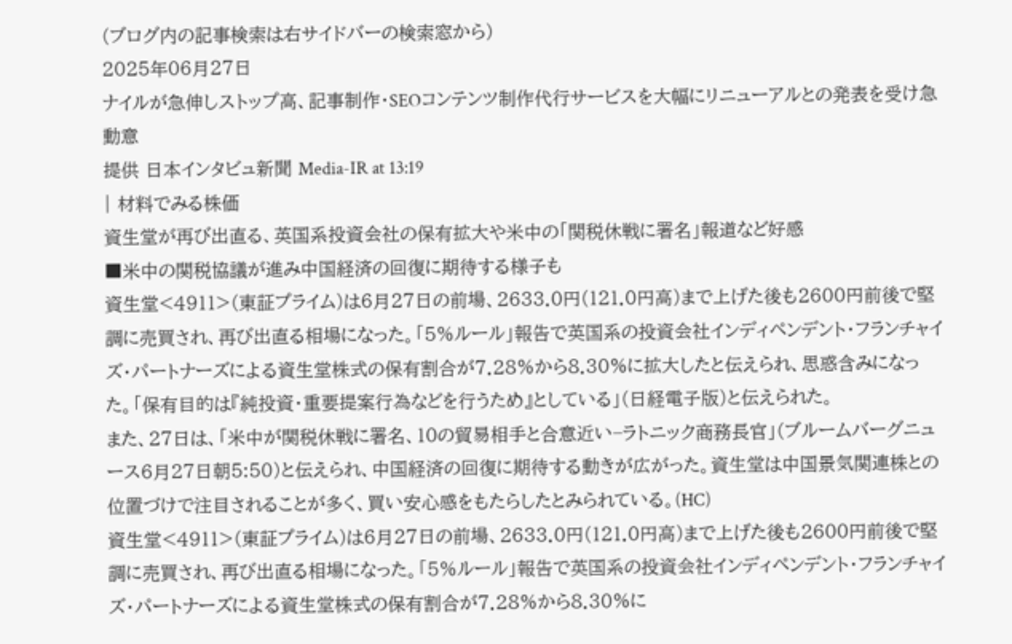(ブログ内の記事検索は右サイドバーの検索窓から)
2025年06月27日
ナイルが急伸しストップ高、記事制作・SEOコンテンツ制作代行サービスを大幅にリニューアルとの発表を受け急動意
提供 日本インタビュ新聞 Media-IR at 13:19
| 材料でみる株価
資生堂が再び出直る、英国系投資会社の保有拡大や米中の「関税休戦に署名」報道など好感
■米中の関税協議が進み中国経済の回復に期待する様子も
資生堂<4911>(東証プライム)は6月27日の前場、2633.0円(121.0円高)まで上げた後も2600円前後で堅調に売買され、再び出直る相場になった。「5%ルール」報告で英国系の投資会社インディペンデント・フランチャイズ・パートナーズによる資生堂株式の保有割合が7.28%から8.30%に拡大したと伝えられ、思惑含みになった。「保有目的は『純投資・重要提案行為などを行うため』としている」(日経電子版)と伝えられた。
また、27日は、「米中が関税休戦に署名、10の貿易相手と合意近い−ラトニック商務長官」(ブルームバーグニュース6月27日朝5:50)と伝えられ、中国経済の回復に期待する動きが広がった。資生堂は中国景気関連株との位置づけで注目されることが多く、買い安心感をもたらしたとみられている。(HC)
資生堂<4911>(東証プライム)は6月27日の前場、2633.0円(121.0円高)まで上げた後も2600円前後で堅調に売買され、再び出直る相場になった。「5%ルール」報告で英国系の投資会社インディペンデント・フランチャイズ・パートナーズによる資生堂株式の保有割合が7.28%から8.30%に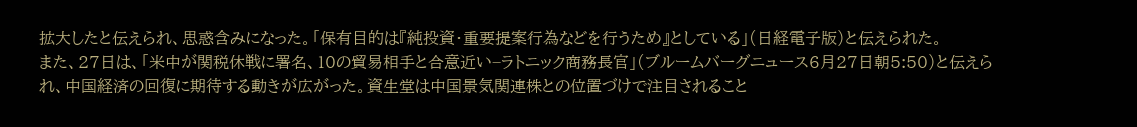拡大したと伝えられ、思惑含みになった。「保有目的は『純投資・重要提案行為などを行うため』としている」(日経電子版)と伝えられた。
また、27日は、「米中が関税休戦に署名、10の貿易相手と合意近い−ラトニック商務長官」(ブルームバーグニュース6月27日朝5:50)と伝えられ、中国経済の回復に期待する動きが広がった。資生堂は中国景気関連株との位置づけで注目されること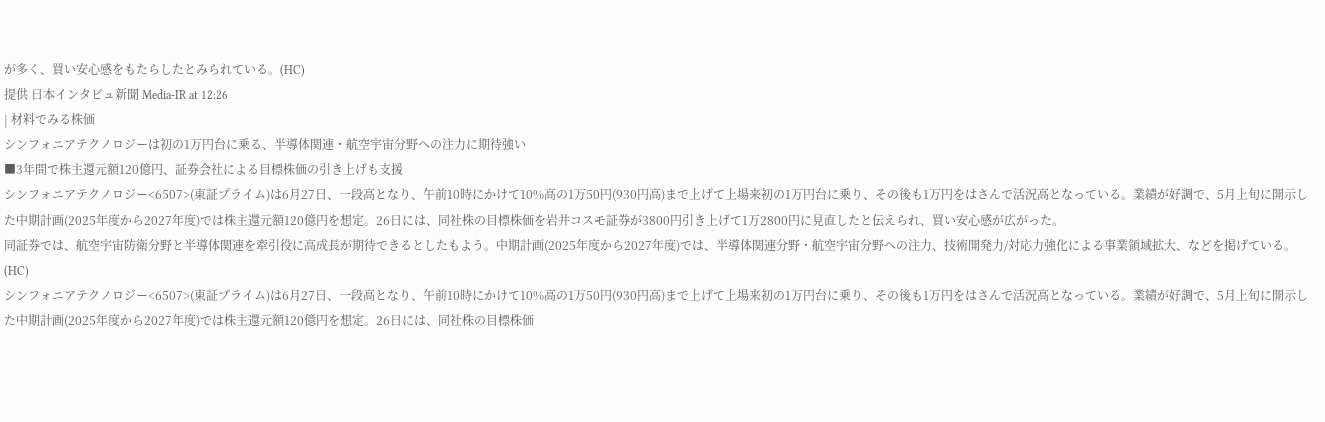が多く、買い安心感をもたらしたとみられている。(HC)
提供 日本インタビュ新聞 Media-IR at 12:26
| 材料でみる株価
シンフォニアテクノロジーは初の1万円台に乗る、半導体関連・航空宇宙分野への注力に期待強い
■3年間で株主還元額120億円、証券会社による目標株価の引き上げも支援
シンフォニアテクノロジー<6507>(東証プライム)は6月27日、一段高となり、午前10時にかけて10%高の1万50円(930円高)まで上げて上場来初の1万円台に乗り、その後も1万円をはさんで活況高となっている。業績が好調で、5月上旬に開示した中期計画(2025年度から2027年度)では株主還元額120億円を想定。26日には、同社株の目標株価を岩井コスモ証券が3800円引き上げて1万2800円に見直したと伝えられ、買い安心感が広がった。
同証券では、航空宇宙防衛分野と半導体関連を牽引役に高成長が期待できるとしたもよう。中期計画(2025年度から2027年度)では、半導体関連分野・航空宇宙分野への注力、技術開発力/対応力強化による事業領域拡大、などを掲げている。(HC)
シンフォニアテクノロジー<6507>(東証プライム)は6月27日、一段高となり、午前10時にかけて10%高の1万50円(930円高)まで上げて上場来初の1万円台に乗り、その後も1万円をはさんで活況高となっている。業績が好調で、5月上旬に開示した中期計画(2025年度から2027年度)では株主還元額120億円を想定。26日には、同社株の目標株価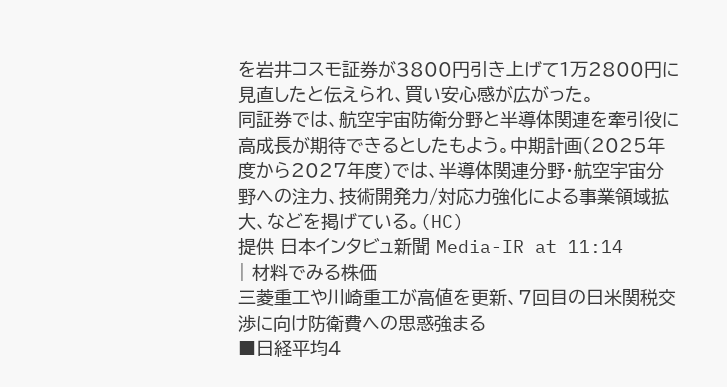を岩井コスモ証券が3800円引き上げて1万2800円に見直したと伝えられ、買い安心感が広がった。
同証券では、航空宇宙防衛分野と半導体関連を牽引役に高成長が期待できるとしたもよう。中期計画(2025年度から2027年度)では、半導体関連分野・航空宇宙分野への注力、技術開発力/対応力強化による事業領域拡大、などを掲げている。(HC)
提供 日本インタビュ新聞 Media-IR at 11:14
| 材料でみる株価
三菱重工や川崎重工が高値を更新、7回目の日米関税交渉に向け防衛費への思惑強まる
■日経平均4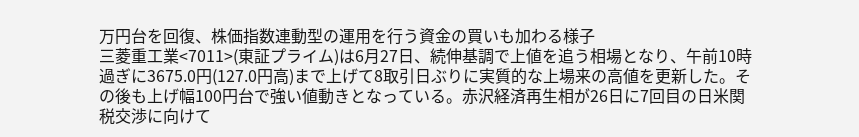万円台を回復、株価指数連動型の運用を行う資金の買いも加わる様子
三菱重工業<7011>(東証プライム)は6月27日、続伸基調で上値を追う相場となり、午前10時過ぎに3675.0円(127.0円高)まで上げて8取引日ぶりに実質的な上場来の高値を更新した。その後も上げ幅100円台で強い値動きとなっている。赤沢経済再生相が26日に7回目の日米関税交渉に向けて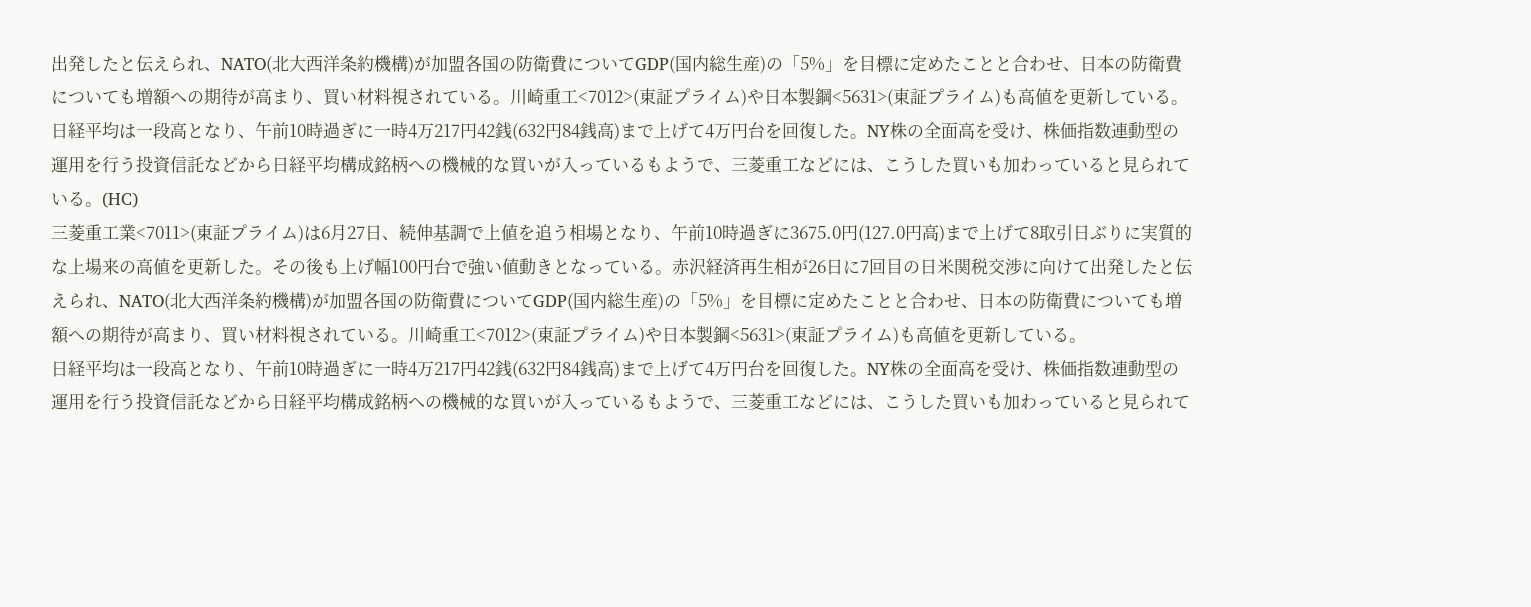出発したと伝えられ、NATO(北大西洋条約機構)が加盟各国の防衛費についてGDP(国内総生産)の「5%」を目標に定めたことと合わせ、日本の防衛費についても増額への期待が高まり、買い材料視されている。川崎重工<7012>(東証プライム)や日本製鋼<5631>(東証プライム)も高値を更新している。
日経平均は一段高となり、午前10時過ぎに一時4万217円42銭(632円84銭高)まで上げて4万円台を回復した。NY株の全面高を受け、株価指数連動型の運用を行う投資信託などから日経平均構成銘柄への機械的な買いが入っているもようで、三菱重工などには、こうした買いも加わっていると見られている。(HC)
三菱重工業<7011>(東証プライム)は6月27日、続伸基調で上値を追う相場となり、午前10時過ぎに3675.0円(127.0円高)まで上げて8取引日ぶりに実質的な上場来の高値を更新した。その後も上げ幅100円台で強い値動きとなっている。赤沢経済再生相が26日に7回目の日米関税交渉に向けて出発したと伝えられ、NATO(北大西洋条約機構)が加盟各国の防衛費についてGDP(国内総生産)の「5%」を目標に定めたことと合わせ、日本の防衛費についても増額への期待が高まり、買い材料視されている。川崎重工<7012>(東証プライム)や日本製鋼<5631>(東証プライム)も高値を更新している。
日経平均は一段高となり、午前10時過ぎに一時4万217円42銭(632円84銭高)まで上げて4万円台を回復した。NY株の全面高を受け、株価指数連動型の運用を行う投資信託などから日経平均構成銘柄への機械的な買いが入っているもようで、三菱重工などには、こうした買いも加わっていると見られて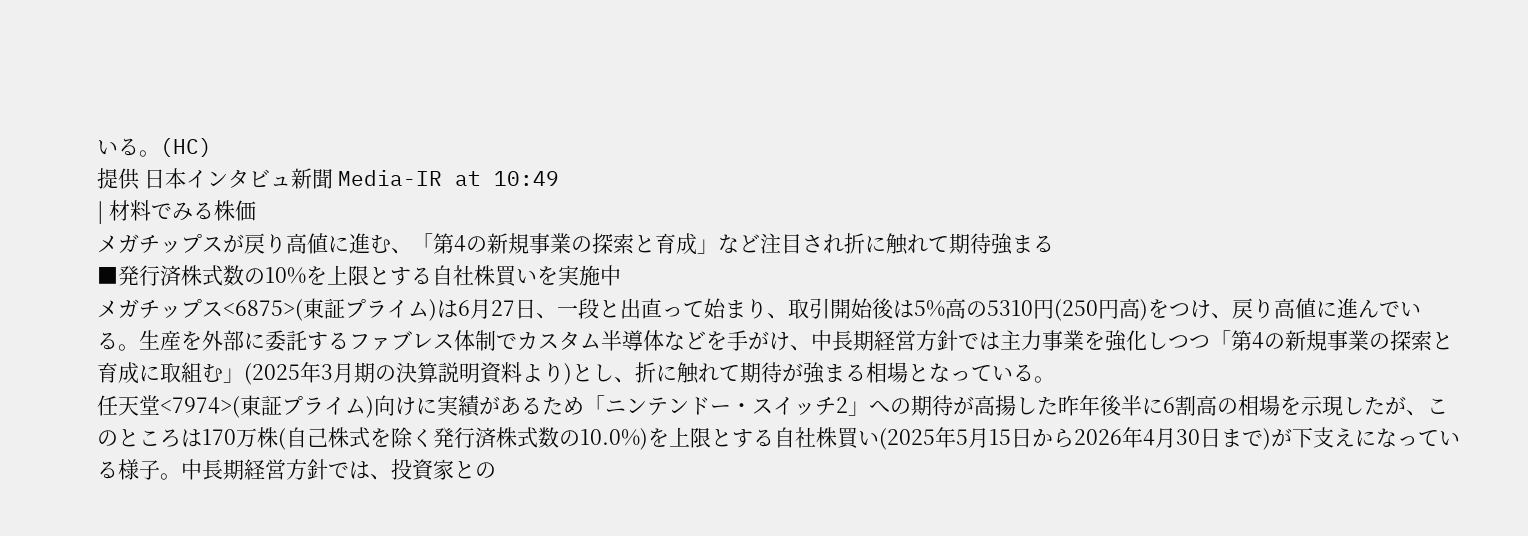いる。(HC)
提供 日本インタビュ新聞 Media-IR at 10:49
| 材料でみる株価
メガチップスが戻り高値に進む、「第4の新規事業の探索と育成」など注目され折に触れて期待強まる
■発⾏済株式数の10%を上限とする自社株買いを実施中
メガチップス<6875>(東証プライム)は6月27日、一段と出直って始まり、取引開始後は5%高の5310円(250円高)をつけ、戻り高値に進んでいる。⽣産を外部に委託するファブレス体制でカスタム半導体などを手がけ、中⻑期経営⽅針では主力事業を強化しつつ「第4の新規事業の探索と育成に取組む」(2025年3月期の決算説明資料より)とし、折に触れて期待が強まる相場となっている。
任天堂<7974>(東証プライム)向けに実績があるため「ニンテンドー・スイッチ2」への期待が高揚した昨年後半に6割高の相場を示現したが、このところは170万株(⾃⼰株式を除く発⾏済株式数の10.0%)を上限とする自社株買い(2025年5⽉15⽇から2026年4⽉30⽇まで)が下支えになっている様子。中⻑期経営⽅針では、投資家との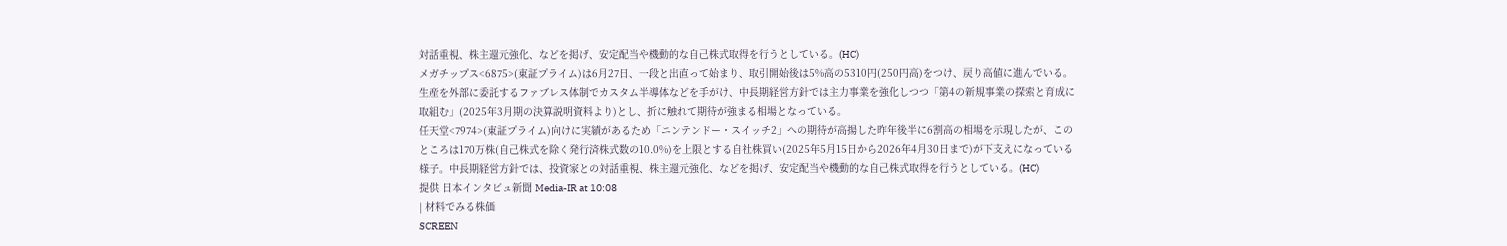対話重視、株主還元強化、などを掲げ、安定配当や機動的な⾃⼰株式取得を行うとしている。(HC)
メガチップス<6875>(東証プライム)は6月27日、一段と出直って始まり、取引開始後は5%高の5310円(250円高)をつけ、戻り高値に進んでいる。⽣産を外部に委託するファブレス体制でカスタム半導体などを手がけ、中⻑期経営⽅針では主力事業を強化しつつ「第4の新規事業の探索と育成に取組む」(2025年3月期の決算説明資料より)とし、折に触れて期待が強まる相場となっている。
任天堂<7974>(東証プライム)向けに実績があるため「ニンテンドー・スイッチ2」への期待が高揚した昨年後半に6割高の相場を示現したが、このところは170万株(⾃⼰株式を除く発⾏済株式数の10.0%)を上限とする自社株買い(2025年5⽉15⽇から2026年4⽉30⽇まで)が下支えになっている様子。中⻑期経営⽅針では、投資家との対話重視、株主還元強化、などを掲げ、安定配当や機動的な⾃⼰株式取得を行うとしている。(HC)
提供 日本インタビュ新聞 Media-IR at 10:08
| 材料でみる株価
SCREEN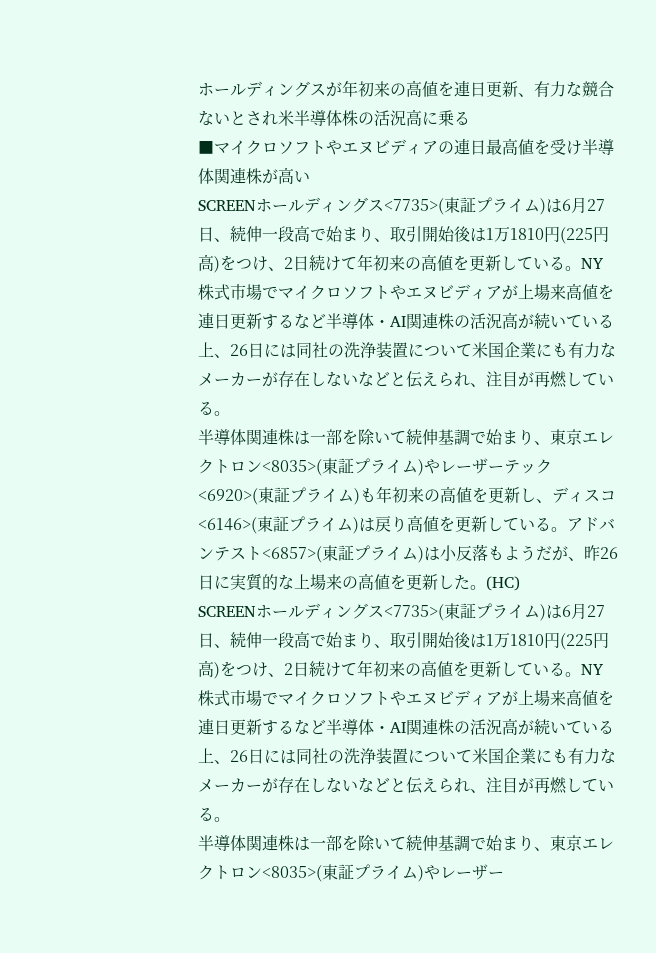ホールディングスが年初来の高値を連日更新、有力な競合ないとされ米半導体株の活況高に乗る
■マイクロソフトやエヌビディアの連日最高値を受け半導体関連株が高い
SCREENホールディングス<7735>(東証プライム)は6月27日、続伸一段高で始まり、取引開始後は1万1810円(225円高)をつけ、2日続けて年初来の高値を更新している。NY株式市場でマイクロソフトやエヌビディアが上場来高値を連日更新するなど半導体・AI関連株の活況高が続いている上、26日には同社の洗浄装置について米国企業にも有力なメーカーが存在しないなどと伝えられ、注目が再燃している。
半導体関連株は一部を除いて続伸基調で始まり、東京エレクトロン<8035>(東証プライム)やレーザーテック<6920>(東証プライム)も年初来の高値を更新し、ディスコ<6146>(東証プライム)は戻り高値を更新している。アドバンテスト<6857>(東証プライム)は小反落もようだが、昨26日に実質的な上場来の高値を更新した。(HC)
SCREENホールディングス<7735>(東証プライム)は6月27日、続伸一段高で始まり、取引開始後は1万1810円(225円高)をつけ、2日続けて年初来の高値を更新している。NY株式市場でマイクロソフトやエヌビディアが上場来高値を連日更新するなど半導体・AI関連株の活況高が続いている上、26日には同社の洗浄装置について米国企業にも有力なメーカーが存在しないなどと伝えられ、注目が再燃している。
半導体関連株は一部を除いて続伸基調で始まり、東京エレクトロン<8035>(東証プライム)やレーザー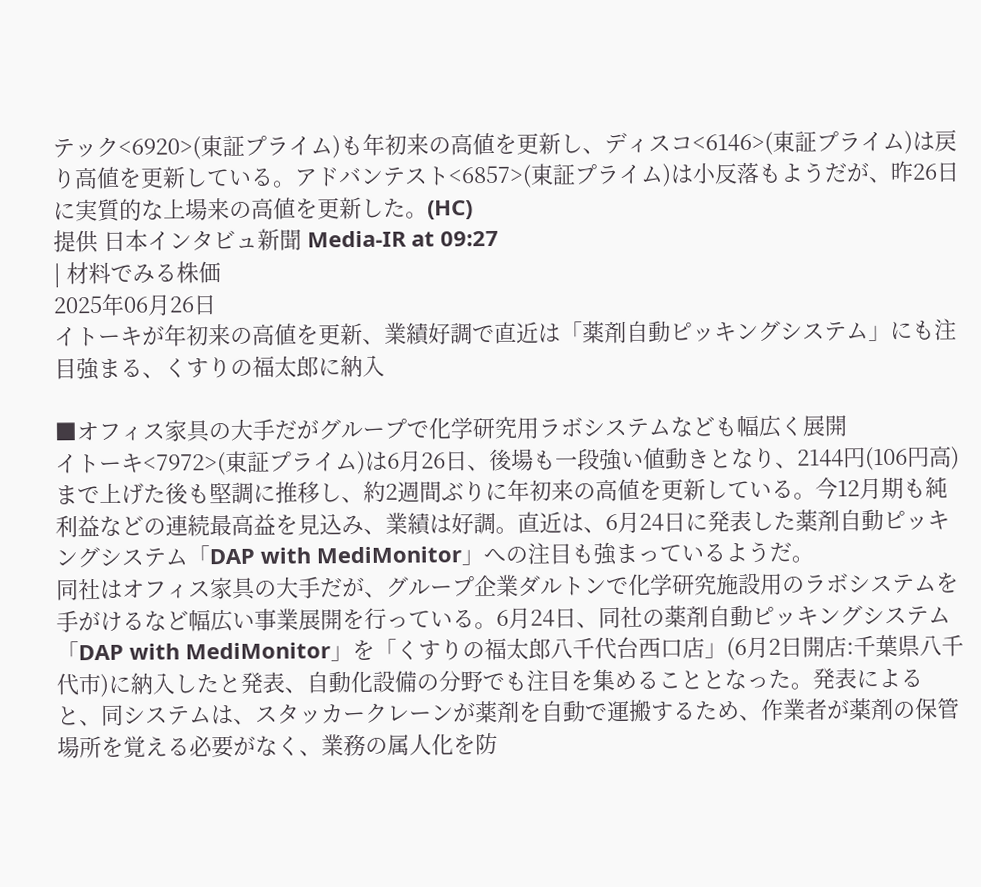テック<6920>(東証プライム)も年初来の高値を更新し、ディスコ<6146>(東証プライム)は戻り高値を更新している。アドバンテスト<6857>(東証プライム)は小反落もようだが、昨26日に実質的な上場来の高値を更新した。(HC)
提供 日本インタビュ新聞 Media-IR at 09:27
| 材料でみる株価
2025年06月26日
イトーキが年初来の高値を更新、業績好調で直近は「薬剤自動ピッキングシステム」にも注目強まる、くすりの福太郎に納入

■オフィス家具の大手だがグループで化学研究用ラボシステムなども幅広く展開
イトーキ<7972>(東証プライム)は6月26日、後場も一段強い値動きとなり、2144円(106円高)まで上げた後も堅調に推移し、約2週間ぶりに年初来の高値を更新している。今12月期も純利益などの連続最高益を見込み、業績は好調。直近は、6月24日に発表した薬剤自動ピッキングシステム「DAP with MediMonitor」への注目も強まっているようだ。
同社はオフィス家具の大手だが、グループ企業ダルトンで化学研究施設用のラボシステムを手がけるなど幅広い事業展開を行っている。6月24日、同社の薬剤自動ピッキングシステム「DAP with MediMonitor」を「くすりの福太郎八千代台西口店」(6月2日開店:千葉県八千代市)に納入したと発表、自動化設備の分野でも注目を集めることとなった。発表によると、同システムは、スタッカークレーンが薬剤を自動で運搬するため、作業者が薬剤の保管場所を覚える必要がなく、業務の属人化を防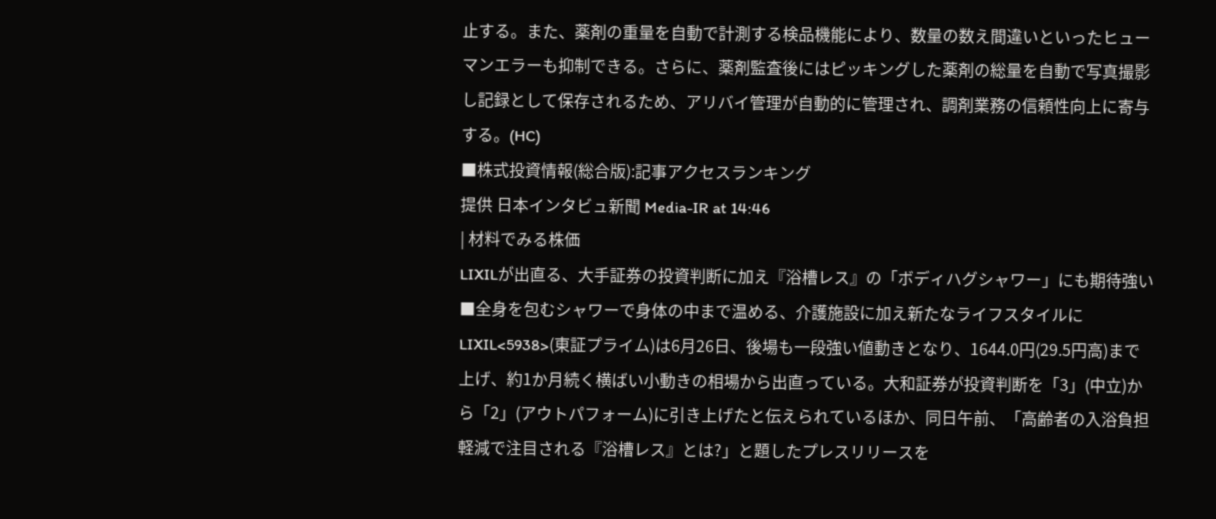止する。また、薬剤の重量を自動で計測する検品機能により、数量の数え間違いといったヒューマンエラーも抑制できる。さらに、薬剤監査後にはピッキングした薬剤の総量を自動で写真撮影し記録として保存されるため、アリバイ管理が自動的に管理され、調剤業務の信頼性向上に寄与する。(HC)
■株式投資情報(総合版):記事アクセスランキング
提供 日本インタビュ新聞 Media-IR at 14:46
| 材料でみる株価
LIXILが出直る、大手証券の投資判断に加え『浴槽レス』の「ボディハグシャワー」にも期待強い
■全身を包むシャワーで身体の中まで温める、介護施設に加え新たなライフスタイルに
LIXIL<5938>(東証プライム)は6月26日、後場も一段強い値動きとなり、1644.0円(29.5円高)まで上げ、約1か月続く横ばい小動きの相場から出直っている。大和証券が投資判断を「3」(中立)から「2」(アウトパフォーム)に引き上げたと伝えられているほか、同日午前、「高齢者の入浴負担軽減で注目される『浴槽レス』とは?」と題したプレスリリースを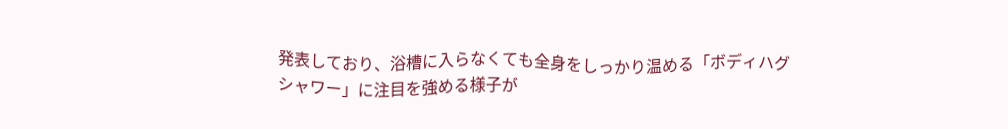発表しており、浴槽に入らなくても全身をしっかり温める「ボディハグシャワー」に注目を強める様子が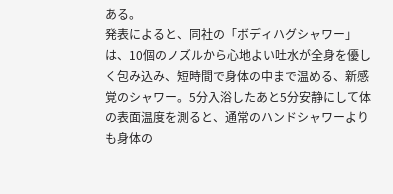ある。
発表によると、同社の「ボディハグシャワー」は、10個のノズルから心地よい吐水が全身を優しく包み込み、短時間で身体の中まで温める、新感覚のシャワー。5分入浴したあと5分安静にして体の表面温度を測ると、通常のハンドシャワーよりも身体の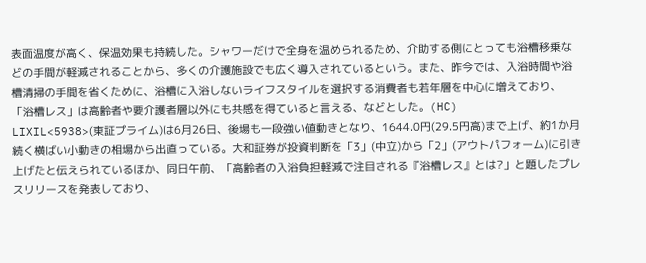表面温度が高く、保温効果も持続した。シャワーだけで全身を温められるため、介助する側にとっても浴槽移乗などの手間が軽減されることから、多くの介護施設でも広く導入されているという。また、昨今では、入浴時間や浴槽清掃の手間を省くために、浴槽に入浴しないライフスタイルを選択する消費者も若年層を中心に増えており、「浴槽レス」は高齢者や要介護者層以外にも共感を得ていると言える、などとした。(HC)
LIXIL<5938>(東証プライム)は6月26日、後場も一段強い値動きとなり、1644.0円(29.5円高)まで上げ、約1か月続く横ばい小動きの相場から出直っている。大和証券が投資判断を「3」(中立)から「2」(アウトパフォーム)に引き上げたと伝えられているほか、同日午前、「高齢者の入浴負担軽減で注目される『浴槽レス』とは?」と題したプレスリリースを発表しており、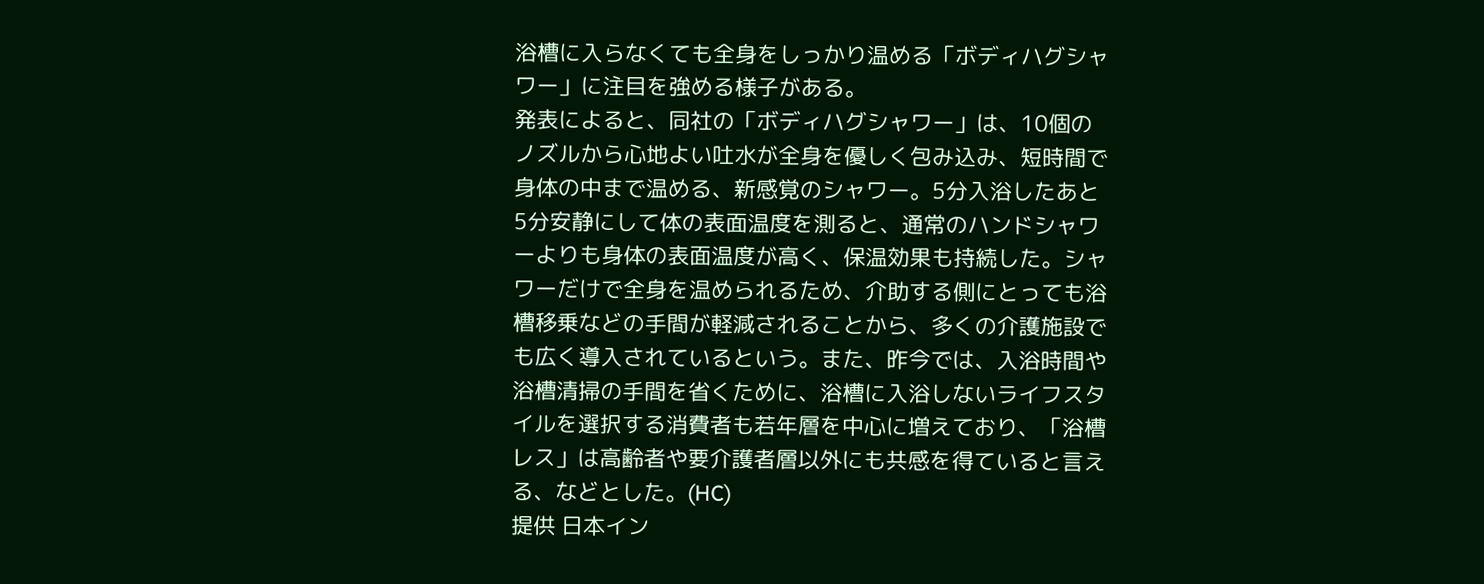浴槽に入らなくても全身をしっかり温める「ボディハグシャワー」に注目を強める様子がある。
発表によると、同社の「ボディハグシャワー」は、10個のノズルから心地よい吐水が全身を優しく包み込み、短時間で身体の中まで温める、新感覚のシャワー。5分入浴したあと5分安静にして体の表面温度を測ると、通常のハンドシャワーよりも身体の表面温度が高く、保温効果も持続した。シャワーだけで全身を温められるため、介助する側にとっても浴槽移乗などの手間が軽減されることから、多くの介護施設でも広く導入されているという。また、昨今では、入浴時間や浴槽清掃の手間を省くために、浴槽に入浴しないライフスタイルを選択する消費者も若年層を中心に増えており、「浴槽レス」は高齢者や要介護者層以外にも共感を得ていると言える、などとした。(HC)
提供 日本イン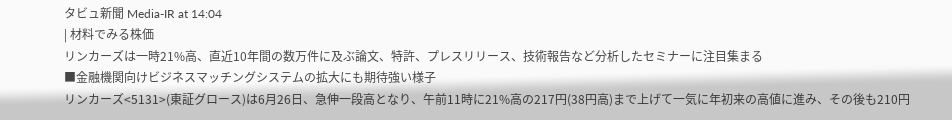タビュ新聞 Media-IR at 14:04
| 材料でみる株価
リンカーズは一時21%高、直近10年間の数万件に及ぶ論文、特許、プレスリリース、技術報告など分析したセミナーに注目集まる
■⾦融機関向けビジネスマッチングシステムの拡大にも期待強い様子
リンカーズ<5131>(東証グロース)は6月26日、急伸一段高となり、午前11時に21%高の217円(38円高)まで上げて一気に年初来の高値に進み、その後も210円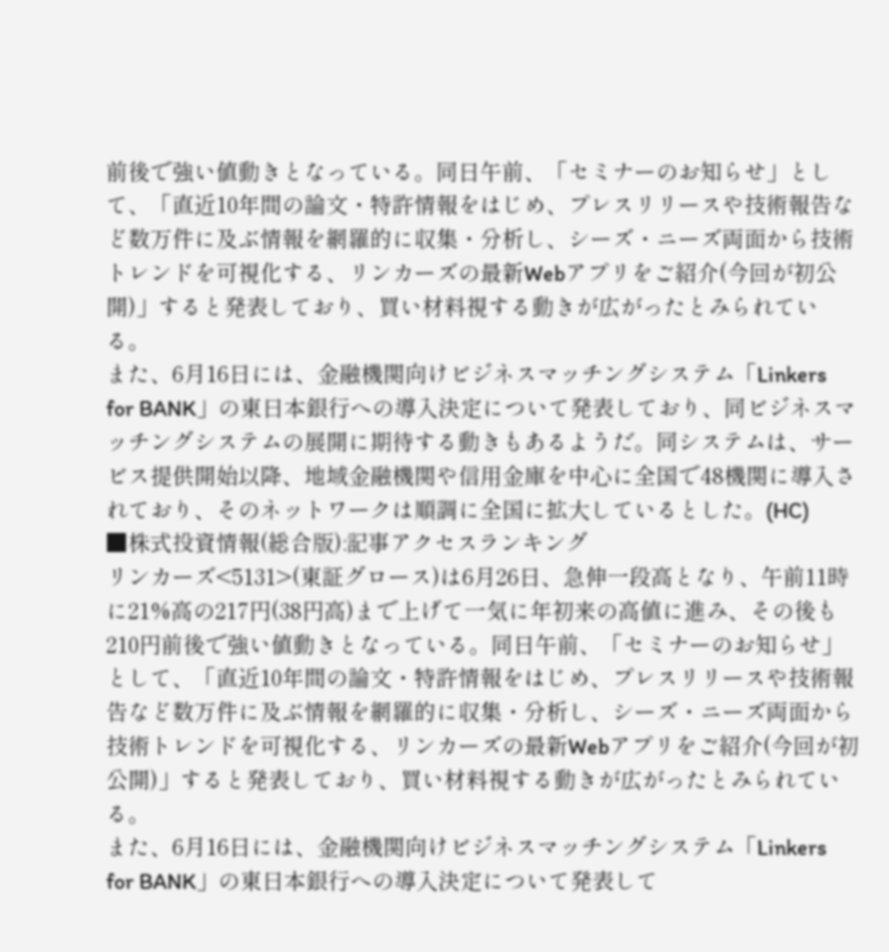前後で強い値動きとなっている。同日午前、「セミナーのお知らせ」として、「直近10年間の論文・特許情報をはじめ、プレスリリースや技術報告など数万件に及ぶ情報を網羅的に収集・分析し、シーズ・ニーズ両面から技術トレンドを可視化する、リンカーズの最新Webアプリをご紹介(今回が初公開)」すると発表しており、買い材料視する動きが広がったとみられている。
また、6月16日には、⾦融機関向けビジネスマッチングシステム「Linkers for BANK」の東⽇本銀⾏への導⼊決定について発表しており、同ビジネスマッチングシステムの展開に期待する動きもあるようだ。同システムは、サービス提供開始以降、地域⾦融機関や信⽤⾦庫を中⼼に全国で48機関に導⼊されており、そのネットワークは順調に全国に拡⼤しているとした。(HC)
■株式投資情報(総合版):記事アクセスランキング
リンカーズ<5131>(東証グロース)は6月26日、急伸一段高となり、午前11時に21%高の217円(38円高)まで上げて一気に年初来の高値に進み、その後も210円前後で強い値動きとなっている。同日午前、「セミナーのお知らせ」として、「直近10年間の論文・特許情報をはじめ、プレスリリースや技術報告など数万件に及ぶ情報を網羅的に収集・分析し、シーズ・ニーズ両面から技術トレンドを可視化する、リンカーズの最新Webアプリをご紹介(今回が初公開)」すると発表しており、買い材料視する動きが広がったとみられている。
また、6月16日には、⾦融機関向けビジネスマッチングシステム「Linkers for BANK」の東⽇本銀⾏への導⼊決定について発表して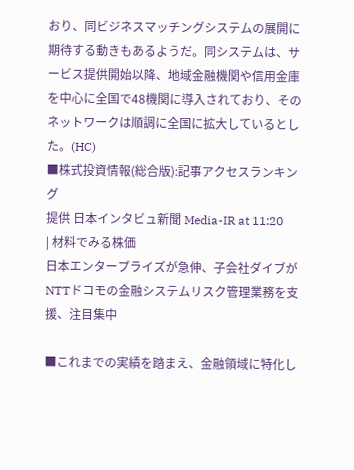おり、同ビジネスマッチングシステムの展開に期待する動きもあるようだ。同システムは、サービス提供開始以降、地域⾦融機関や信⽤⾦庫を中⼼に全国で48機関に導⼊されており、そのネットワークは順調に全国に拡⼤しているとした。(HC)
■株式投資情報(総合版):記事アクセスランキング
提供 日本インタビュ新聞 Media-IR at 11:20
| 材料でみる株価
日本エンタープライズが急伸、子会社ダイブがNTTドコモの金融システムリスク管理業務を支援、注目集中

■これまでの実績を踏まえ、金融領域に特化し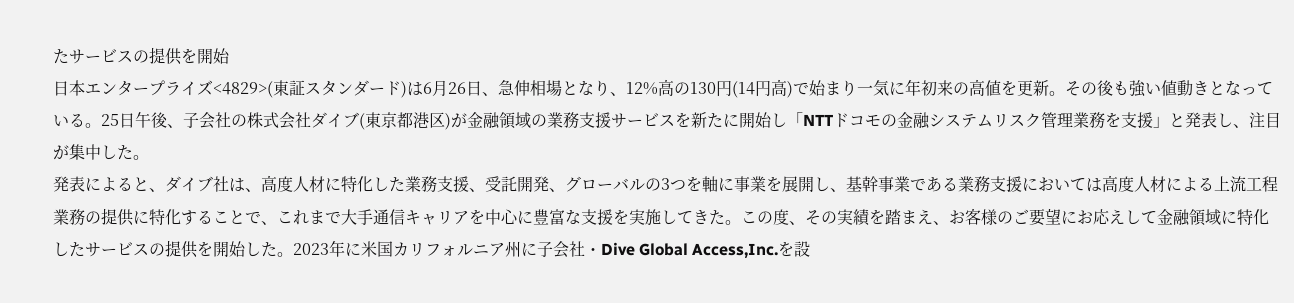たサービスの提供を開始
日本エンタープライズ<4829>(東証スタンダード)は6月26日、急伸相場となり、12%高の130円(14円高)で始まり一気に年初来の高値を更新。その後も強い値動きとなっている。25日午後、子会社の株式会社ダイブ(東京都港区)が金融領域の業務支援サービスを新たに開始し「NTTドコモの金融システムリスク管理業務を支援」と発表し、注目が集中した。
発表によると、ダイブ社は、高度人材に特化した業務支援、受託開発、グローバルの3つを軸に事業を展開し、基幹事業である業務支援においては高度人材による上流工程業務の提供に特化することで、これまで大手通信キャリアを中心に豊富な支援を実施してきた。この度、その実績を踏まえ、お客様のご要望にお応えして金融領域に特化したサービスの提供を開始した。2023年に米国カリフォルニア州に子会社・Dive Global Access,Inc.を設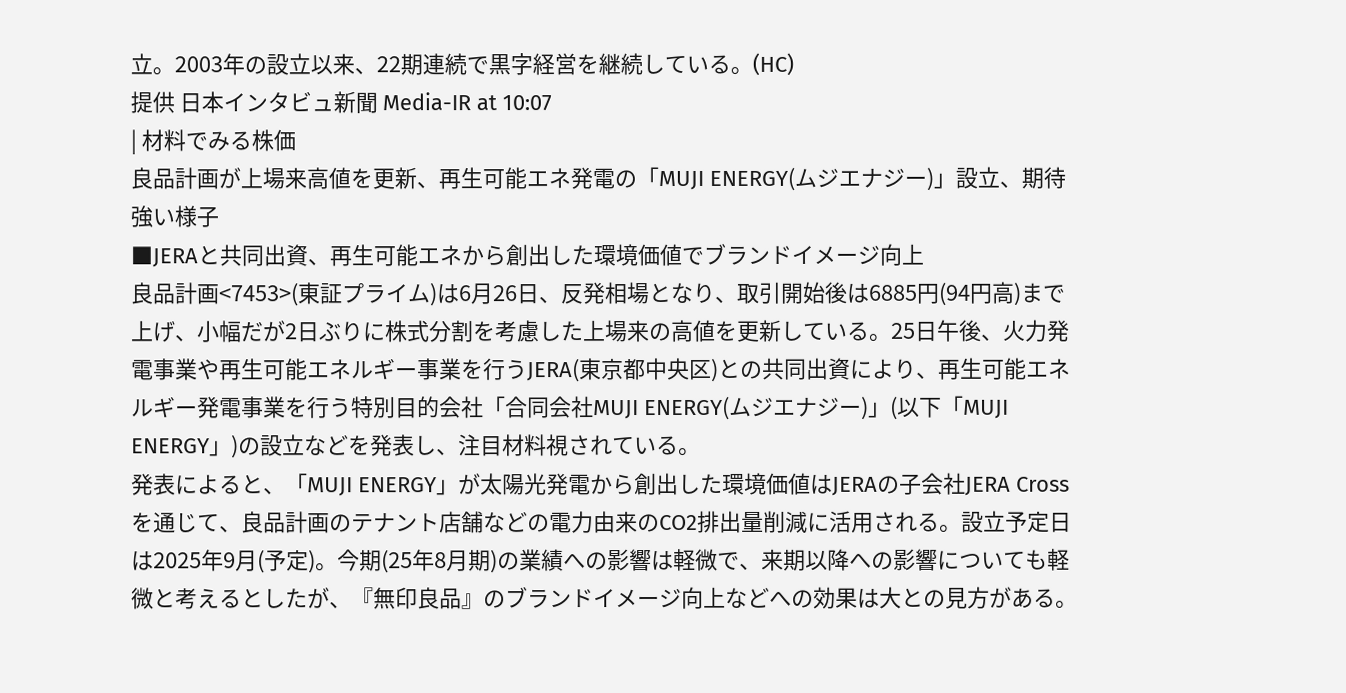立。2003年の設立以来、22期連続で黒字経営を継続している。(HC)
提供 日本インタビュ新聞 Media-IR at 10:07
| 材料でみる株価
良品計画が上場来高値を更新、再生可能エネ発電の「MUJI ENERGY(ムジエナジー)」設立、期待強い様子
■JERAと共同出資、再生可能エネから創出した環境価値でブランドイメージ向上
良品計画<7453>(東証プライム)は6月26日、反発相場となり、取引開始後は6885円(94円高)まで上げ、小幅だが2日ぶりに株式分割を考慮した上場来の高値を更新している。25日午後、火力発電事業や再生可能エネルギー事業を行うJERA(東京都中央区)との共同出資により、再生可能エネルギー発電事業を行う特別目的会社「合同会社MUJI ENERGY(ムジエナジー)」(以下「MUJI ENERGY」)の設立などを発表し、注目材料視されている。
発表によると、「MUJI ENERGY」が太陽光発電から創出した環境価値はJERAの子会社JERA Crossを通じて、良品計画のテナント店舗などの電力由来のCO2排出量削減に活用される。設立予定日は2025年9月(予定)。今期(25年8月期)の業績への影響は軽微で、来期以降への影響についても軽微と考えるとしたが、『無印良品』のブランドイメージ向上などへの効果は大との見方がある。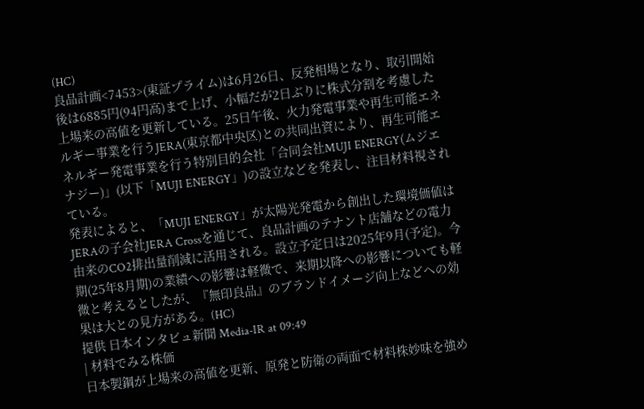(HC)
良品計画<7453>(東証プライム)は6月26日、反発相場となり、取引開始後は6885円(94円高)まで上げ、小幅だが2日ぶりに株式分割を考慮した上場来の高値を更新している。25日午後、火力発電事業や再生可能エネルギー事業を行うJERA(東京都中央区)との共同出資により、再生可能エネルギー発電事業を行う特別目的会社「合同会社MUJI ENERGY(ムジエナジー)」(以下「MUJI ENERGY」)の設立などを発表し、注目材料視されている。
発表によると、「MUJI ENERGY」が太陽光発電から創出した環境価値はJERAの子会社JERA Crossを通じて、良品計画のテナント店舗などの電力由来のCO2排出量削減に活用される。設立予定日は2025年9月(予定)。今期(25年8月期)の業績への影響は軽微で、来期以降への影響についても軽微と考えるとしたが、『無印良品』のブランドイメージ向上などへの効果は大との見方がある。(HC)
提供 日本インタビュ新聞 Media-IR at 09:49
| 材料でみる株価
日本製鋼が上場来の高値を更新、原発と防衛の両面で材料株妙味を強め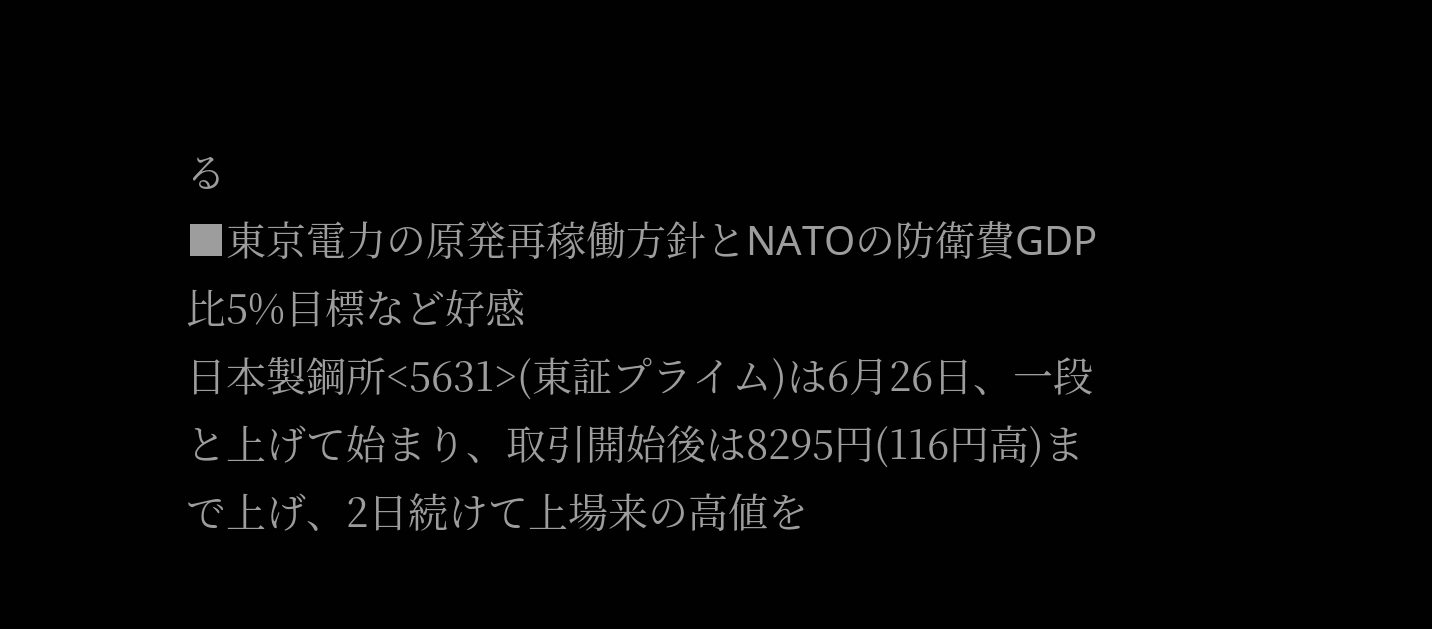る
■東京電力の原発再稼働方針とNATOの防衛費GDP比5%目標など好感
日本製鋼所<5631>(東証プライム)は6月26日、一段と上げて始まり、取引開始後は8295円(116円高)まで上げ、2日続けて上場来の高値を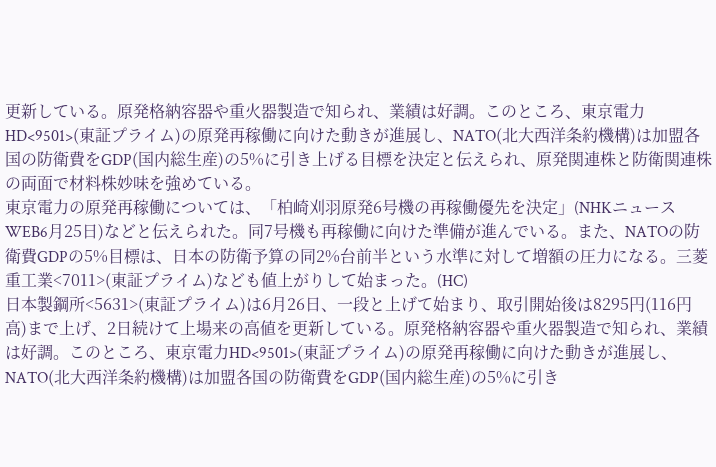更新している。原発格納容器や重火器製造で知られ、業績は好調。このところ、東京電力HD<9501>(東証プライム)の原発再稼働に向けた動きが進展し、NATO(北大西洋条約機構)は加盟各国の防衛費をGDP(国内総生産)の5%に引き上げる目標を決定と伝えられ、原発関連株と防衛関連株の両面で材料株妙味を強めている。
東京電力の原発再稼働については、「柏崎刈羽原発6号機の再稼働優先を決定」(NHKニュースWEB6月25日)などと伝えられた。同7号機も再稼働に向けた準備が進んでいる。また、NATOの防衛費GDPの5%目標は、日本の防衛予算の同2%台前半という水準に対して増額の圧力になる。三菱重工業<7011>(東証プライム)なども値上がりして始まった。(HC)
日本製鋼所<5631>(東証プライム)は6月26日、一段と上げて始まり、取引開始後は8295円(116円高)まで上げ、2日続けて上場来の高値を更新している。原発格納容器や重火器製造で知られ、業績は好調。このところ、東京電力HD<9501>(東証プライム)の原発再稼働に向けた動きが進展し、NATO(北大西洋条約機構)は加盟各国の防衛費をGDP(国内総生産)の5%に引き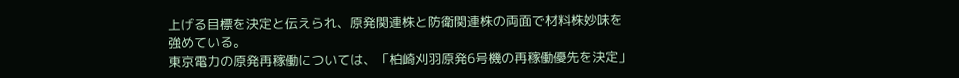上げる目標を決定と伝えられ、原発関連株と防衛関連株の両面で材料株妙味を強めている。
東京電力の原発再稼働については、「柏崎刈羽原発6号機の再稼働優先を決定」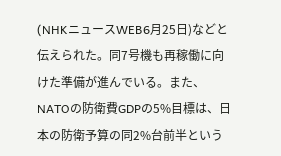(NHKニュースWEB6月25日)などと伝えられた。同7号機も再稼働に向けた準備が進んでいる。また、NATOの防衛費GDPの5%目標は、日本の防衛予算の同2%台前半という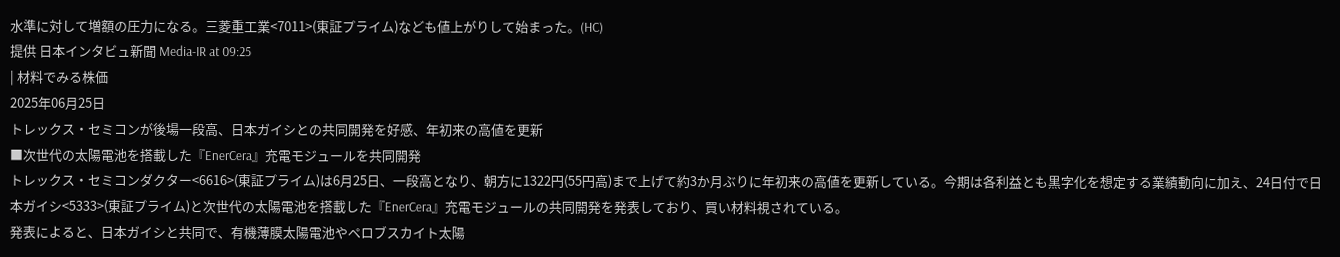水準に対して増額の圧力になる。三菱重工業<7011>(東証プライム)なども値上がりして始まった。(HC)
提供 日本インタビュ新聞 Media-IR at 09:25
| 材料でみる株価
2025年06月25日
トレックス・セミコンが後場一段高、日本ガイシとの共同開発を好感、年初来の高値を更新
■次世代の太陽電池を搭載した『EnerCera』充電モジュールを共同開発
トレックス・セミコンダクター<6616>(東証プライム)は6月25日、一段高となり、朝方に1322円(55円高)まで上げて約3か月ぶりに年初来の高値を更新している。今期は各利益とも黒字化を想定する業績動向に加え、24日付で日本ガイシ<5333>(東証プライム)と次世代の太陽電池を搭載した『EnerCera』充電モジュールの共同開発を発表しており、買い材料視されている。
発表によると、日本ガイシと共同で、有機薄膜太陽電池やペロブスカイト太陽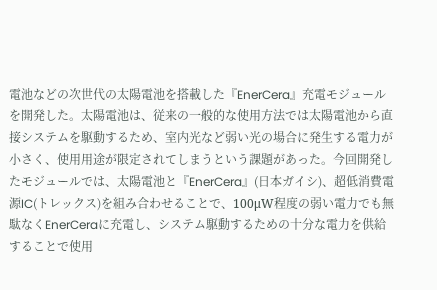電池などの次世代の太陽電池を搭載した『EnerCera』充電モジュールを開発した。太陽電池は、従来の一般的な使用方法では太陽電池から直接システムを駆動するため、室内光など弱い光の場合に発生する電力が小さく、使用用途が限定されてしまうという課題があった。今回開発したモジュールでは、太陽電池と『EnerCera』(日本ガイシ)、超低消費電源IC(トレックス)を組み合わせることで、100μW程度の弱い電力でも無駄なくEnerCeraに充電し、システム駆動するための十分な電力を供給することで使用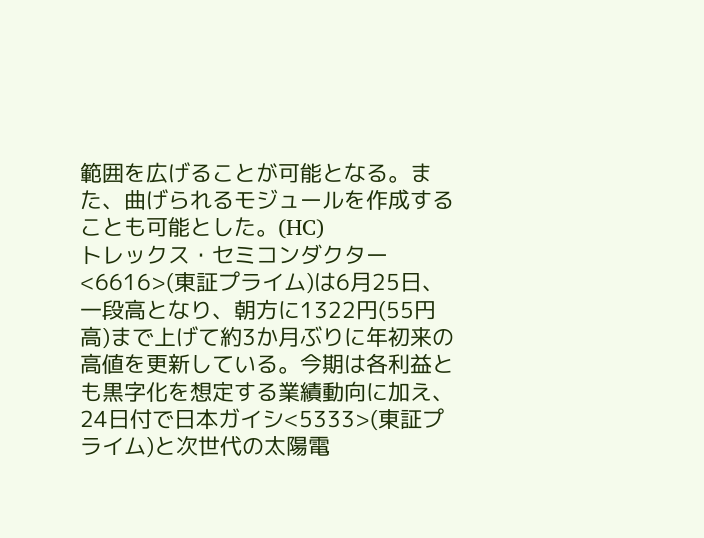範囲を広げることが可能となる。また、曲げられるモジュールを作成することも可能とした。(HC)
トレックス・セミコンダクター<6616>(東証プライム)は6月25日、一段高となり、朝方に1322円(55円高)まで上げて約3か月ぶりに年初来の高値を更新している。今期は各利益とも黒字化を想定する業績動向に加え、24日付で日本ガイシ<5333>(東証プライム)と次世代の太陽電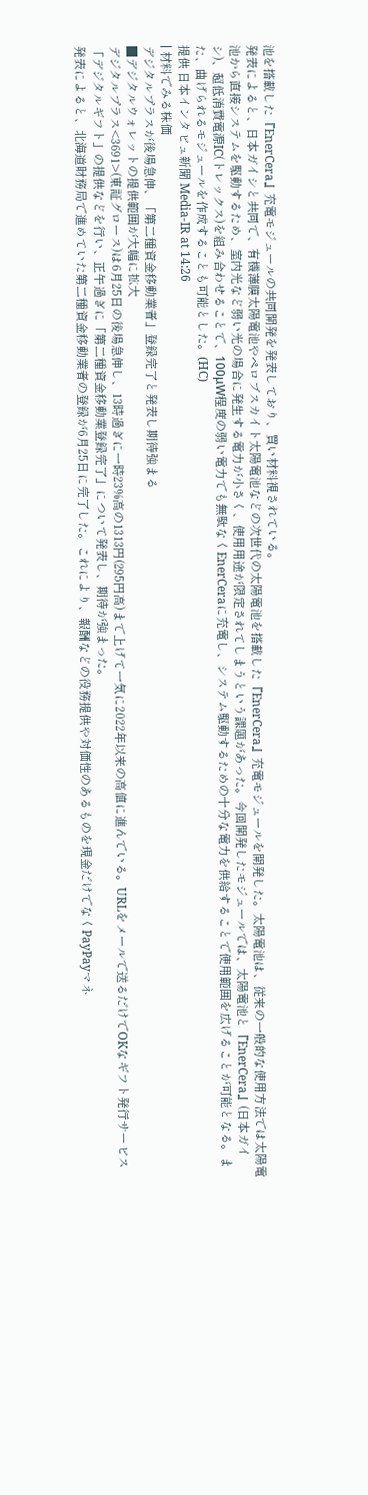池を搭載した『EnerCera』充電モジュールの共同開発を発表しており、買い材料視されている。
発表によると、日本ガイシと共同で、有機薄膜太陽電池やペロブスカイト太陽電池などの次世代の太陽電池を搭載した『EnerCera』充電モジュールを開発した。太陽電池は、従来の一般的な使用方法では太陽電池から直接システムを駆動するため、室内光など弱い光の場合に発生する電力が小さく、使用用途が限定されてしまうという課題があった。今回開発したモジュールでは、太陽電池と『EnerCera』(日本ガイシ)、超低消費電源IC(トレックス)を組み合わせることで、100μW程度の弱い電力でも無駄なくEnerCeraに充電し、システム駆動するための十分な電力を供給することで使用範囲を広げることが可能となる。また、曲げられるモジュールを作成することも可能とした。(HC)
提供 日本インタビュ新聞 Media-IR at 14:26
| 材料でみる株価
デジタルプラスが後場急伸、「第二種資金移動業者」登録完了と発表し期待強まる
■デジタルウォレットの提供範囲が大幅に拡大
デジタルプラス<3691>(東証グロース)は6月25日の後場急伸し、13時過ぎに一時23%高の1313円(295円高)まで上げて一気に2022年以来の高値に進んでいる。URLをメールで送るだけでOKなギフト発行サービス「デジタルギフト」の提供などを行い、正午過ぎに「第二種資金移動業登録完了」について発表し、期待が強まった。
発表によると、北海道財務局で進めていた第二種資金移動業者の登録が6月25日に完了した。これにより、報酬などの役務提供や対価性のあるものを現金だけでなくPayPayマネ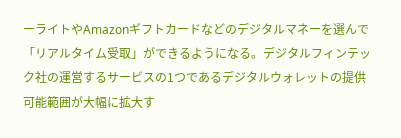ーライトやAmazonギフトカードなどのデジタルマネーを選んで「リアルタイム受取」ができるようになる。デジタルフィンテック社の運営するサービスの1つであるデジタルウォレットの提供可能範囲が大幅に拡大す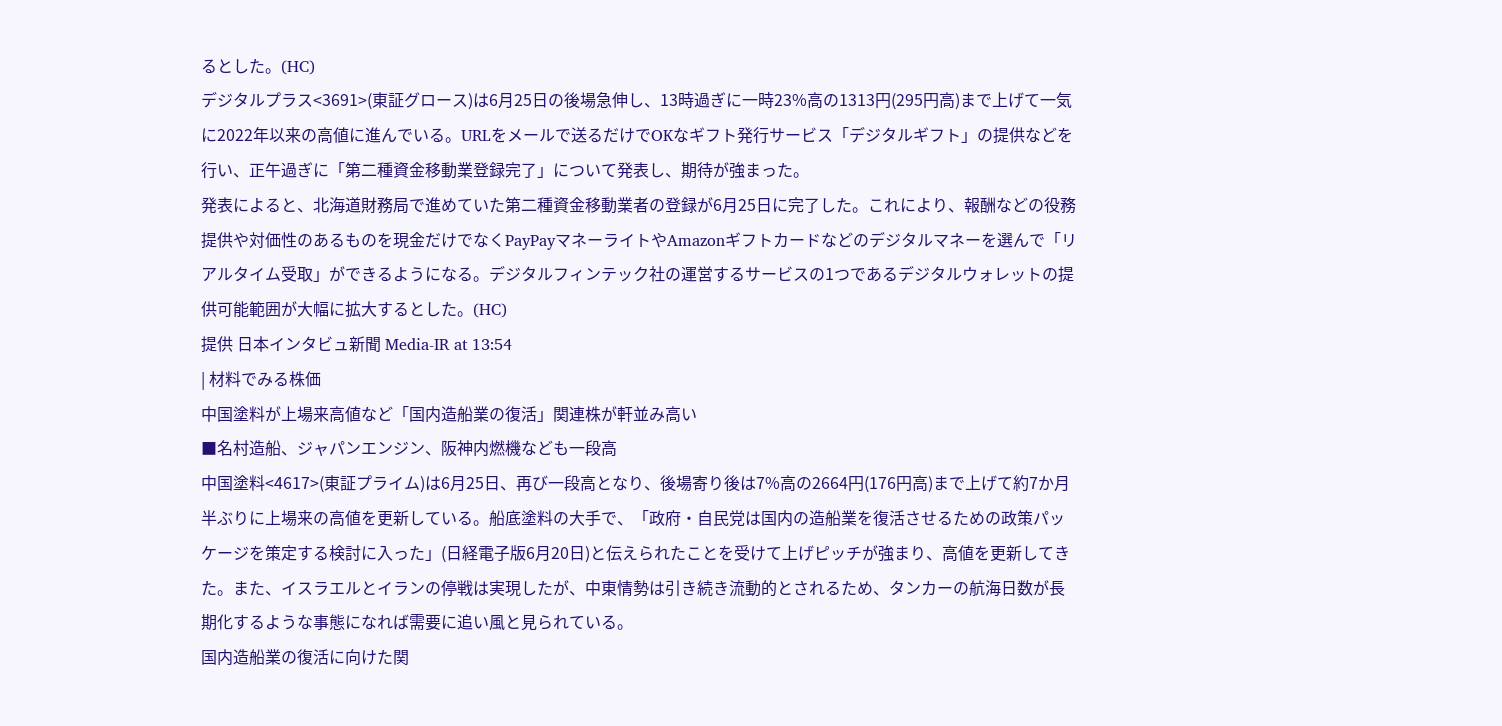るとした。(HC)
デジタルプラス<3691>(東証グロース)は6月25日の後場急伸し、13時過ぎに一時23%高の1313円(295円高)まで上げて一気に2022年以来の高値に進んでいる。URLをメールで送るだけでOKなギフト発行サービス「デジタルギフト」の提供などを行い、正午過ぎに「第二種資金移動業登録完了」について発表し、期待が強まった。
発表によると、北海道財務局で進めていた第二種資金移動業者の登録が6月25日に完了した。これにより、報酬などの役務提供や対価性のあるものを現金だけでなくPayPayマネーライトやAmazonギフトカードなどのデジタルマネーを選んで「リアルタイム受取」ができるようになる。デジタルフィンテック社の運営するサービスの1つであるデジタルウォレットの提供可能範囲が大幅に拡大するとした。(HC)
提供 日本インタビュ新聞 Media-IR at 13:54
| 材料でみる株価
中国塗料が上場来高値など「国内造船業の復活」関連株が軒並み高い
■名村造船、ジャパンエンジン、阪神内燃機なども一段高
中国塗料<4617>(東証プライム)は6月25日、再び一段高となり、後場寄り後は7%高の2664円(176円高)まで上げて約7か月半ぶりに上場来の高値を更新している。船底塗料の大手で、「政府・自民党は国内の造船業を復活させるための政策パッケージを策定する検討に入った」(日経電子版6月20日)と伝えられたことを受けて上げピッチが強まり、高値を更新してきた。また、イスラエルとイランの停戦は実現したが、中東情勢は引き続き流動的とされるため、タンカーの航海日数が長期化するような事態になれば需要に追い風と見られている。
国内造船業の復活に向けた関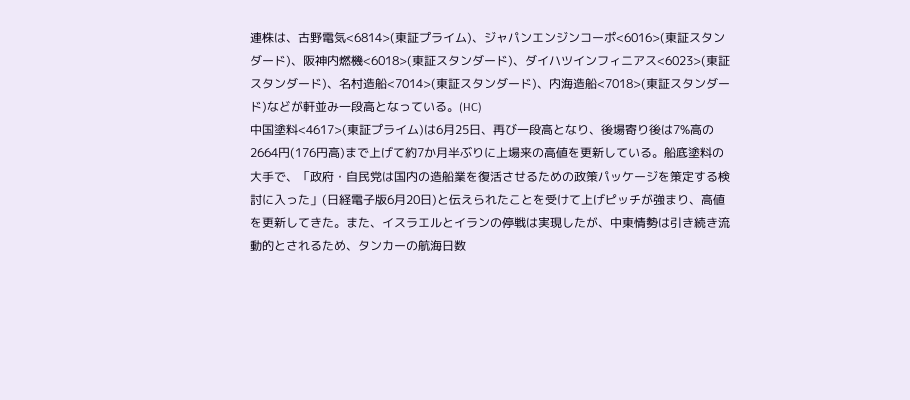連株は、古野電気<6814>(東証プライム)、ジャパンエンジンコーポ<6016>(東証スタンダード)、阪神内燃機<6018>(東証スタンダード)、ダイハツインフィニアス<6023>(東証スタンダード)、名村造船<7014>(東証スタンダード)、内海造船<7018>(東証スタンダード)などが軒並み一段高となっている。(HC)
中国塗料<4617>(東証プライム)は6月25日、再び一段高となり、後場寄り後は7%高の2664円(176円高)まで上げて約7か月半ぶりに上場来の高値を更新している。船底塗料の大手で、「政府・自民党は国内の造船業を復活させるための政策パッケージを策定する検討に入った」(日経電子版6月20日)と伝えられたことを受けて上げピッチが強まり、高値を更新してきた。また、イスラエルとイランの停戦は実現したが、中東情勢は引き続き流動的とされるため、タンカーの航海日数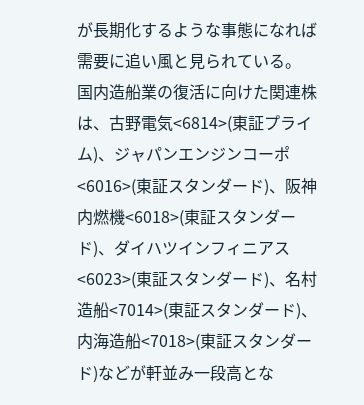が長期化するような事態になれば需要に追い風と見られている。
国内造船業の復活に向けた関連株は、古野電気<6814>(東証プライム)、ジャパンエンジンコーポ<6016>(東証スタンダード)、阪神内燃機<6018>(東証スタンダード)、ダイハツインフィニアス<6023>(東証スタンダード)、名村造船<7014>(東証スタンダード)、内海造船<7018>(東証スタンダード)などが軒並み一段高とな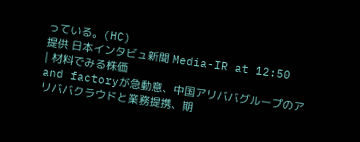っている。(HC)
提供 日本インタビュ新聞 Media-IR at 12:50
| 材料でみる株価
and factoryが急動意、中国アリババグループのアリババクラウドと業務提携、期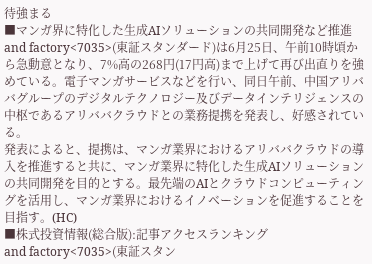待強まる
■マンガ界に特化した生成AIソリューションの共同開発など推進
and factory<7035>(東証スタンダード)は6月25日、午前10時頃から急動意となり、7%高の268円(17円高)まで上げて再び出直りを強めている。電子マンガサービスなどを行い、同日午前、中国アリババグループのデジタルテクノロジー及びデータインテリジェンスの中枢であるアリババクラウドとの業務提携を発表し、好感されている。
発表によると、提携は、マンガ業界におけるアリババクラウドの導入を推進すると共に、マンガ業界に特化した生成AIソリューションの共同開発を目的とする。最先端のAIとクラウドコンピューティングを活用し、マンガ業界におけるイノベーションを促進することを目指す。(HC)
■株式投資情報(総合版):記事アクセスランキング
and factory<7035>(東証スタン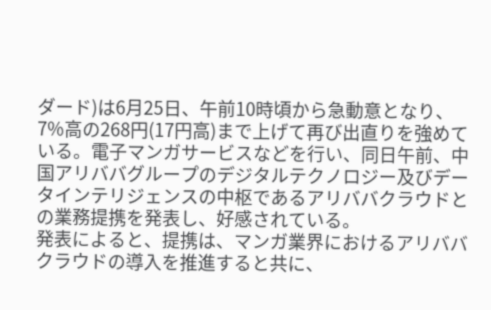ダード)は6月25日、午前10時頃から急動意となり、7%高の268円(17円高)まで上げて再び出直りを強めている。電子マンガサービスなどを行い、同日午前、中国アリババグループのデジタルテクノロジー及びデータインテリジェンスの中枢であるアリババクラウドとの業務提携を発表し、好感されている。
発表によると、提携は、マンガ業界におけるアリババクラウドの導入を推進すると共に、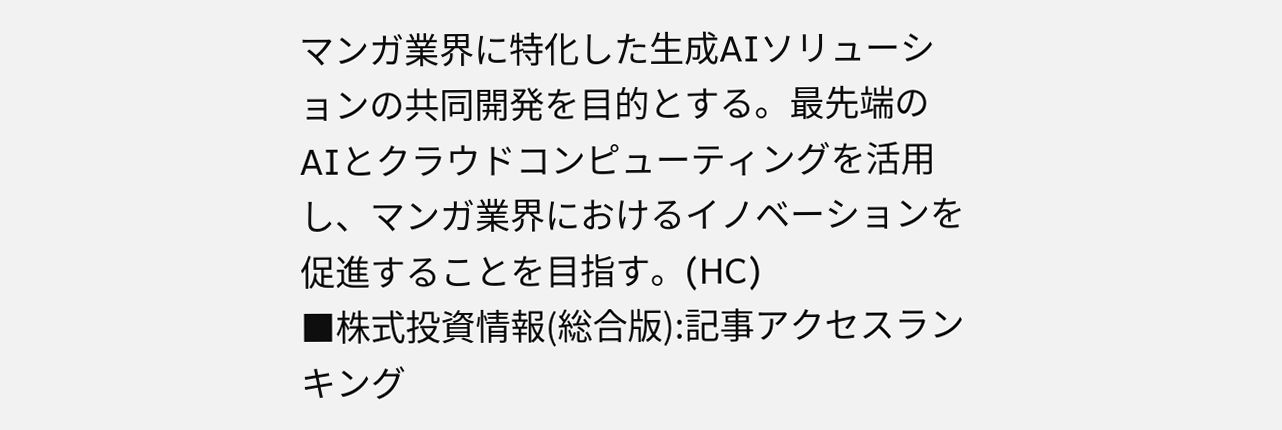マンガ業界に特化した生成AIソリューションの共同開発を目的とする。最先端のAIとクラウドコンピューティングを活用し、マンガ業界におけるイノベーションを促進することを目指す。(HC)
■株式投資情報(総合版):記事アクセスランキング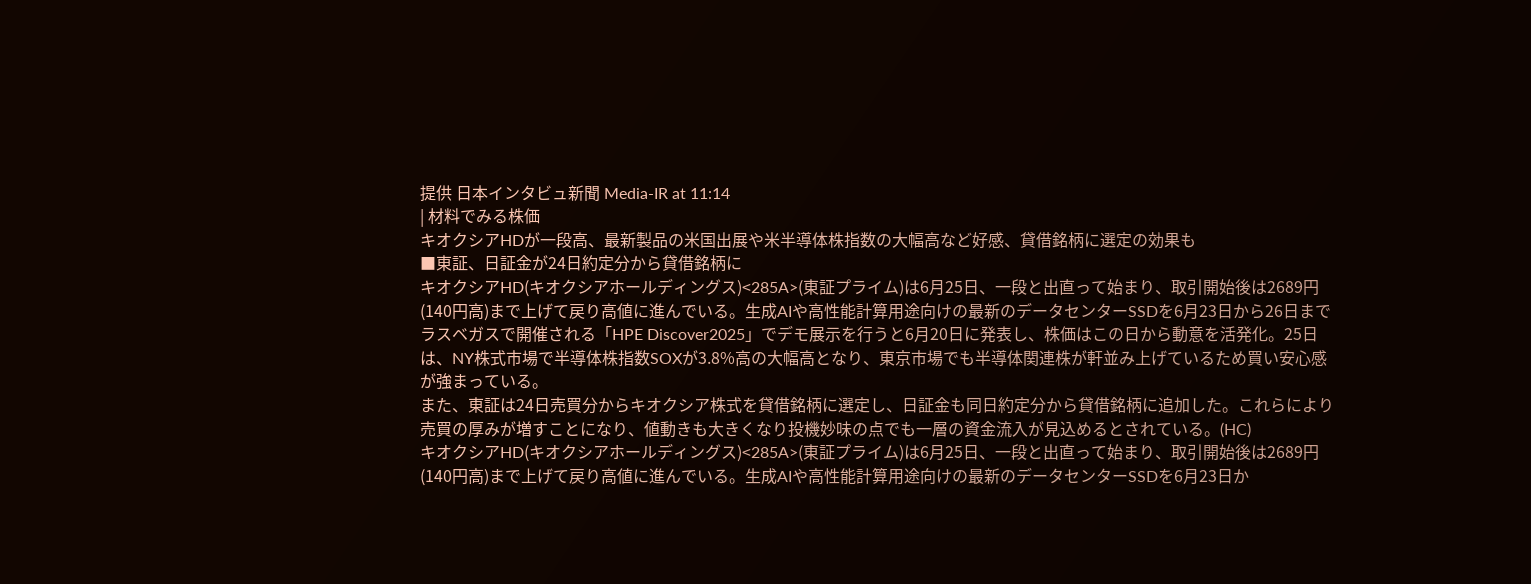提供 日本インタビュ新聞 Media-IR at 11:14
| 材料でみる株価
キオクシアHDが一段高、最新製品の米国出展や米半導体株指数の大幅高など好感、貸借銘柄に選定の効果も
■東証、日証金が24日約定分から貸借銘柄に
キオクシアHD(キオクシアホールディングス)<285A>(東証プライム)は6月25日、一段と出直って始まり、取引開始後は2689円(140円高)まで上げて戻り高値に進んでいる。生成AIや高性能計算用途向けの最新のデータセンターSSDを6月23日から26日までラスベガスで開催される「HPE Discover2025」でデモ展示を行うと6月20日に発表し、株価はこの日から動意を活発化。25日は、NY株式市場で半導体株指数SOXが3.8%高の大幅高となり、東京市場でも半導体関連株が軒並み上げているため買い安心感が強まっている。
また、東証は24日売買分からキオクシア株式を貸借銘柄に選定し、日証金も同日約定分から貸借銘柄に追加した。これらにより売買の厚みが増すことになり、値動きも大きくなり投機妙味の点でも一層の資金流入が見込めるとされている。(HC)
キオクシアHD(キオクシアホールディングス)<285A>(東証プライム)は6月25日、一段と出直って始まり、取引開始後は2689円(140円高)まで上げて戻り高値に進んでいる。生成AIや高性能計算用途向けの最新のデータセンターSSDを6月23日か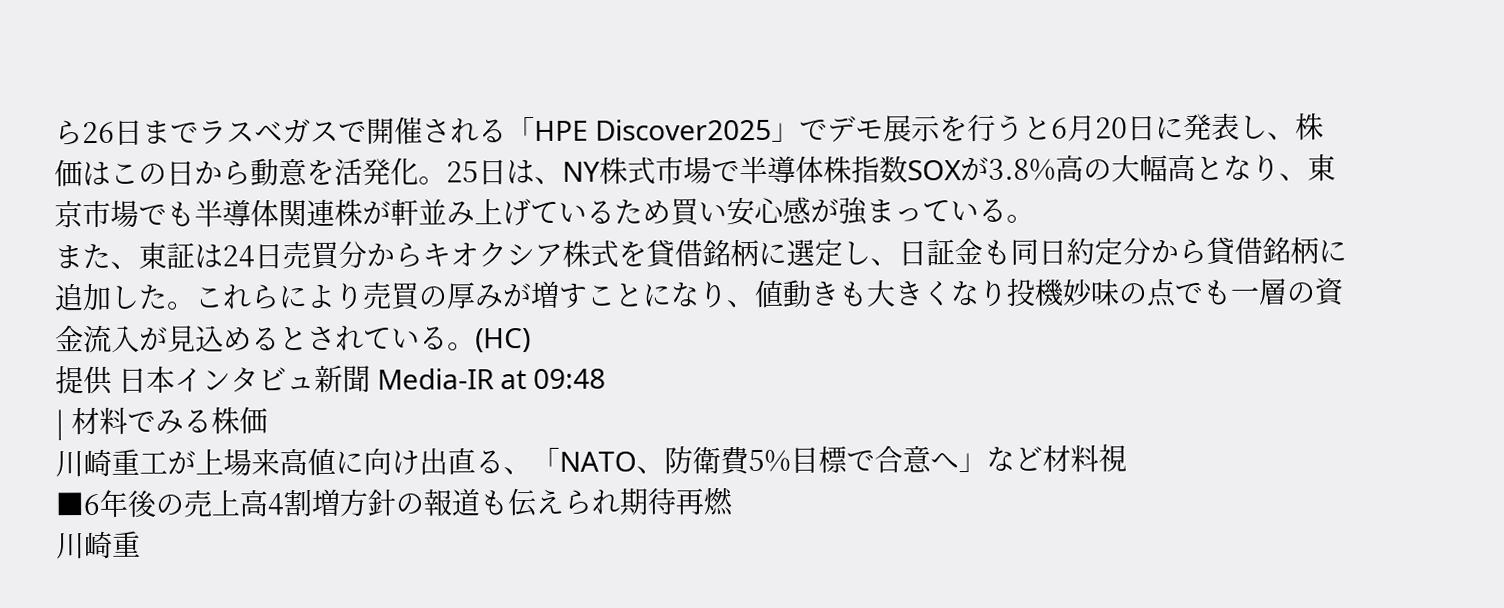ら26日までラスベガスで開催される「HPE Discover2025」でデモ展示を行うと6月20日に発表し、株価はこの日から動意を活発化。25日は、NY株式市場で半導体株指数SOXが3.8%高の大幅高となり、東京市場でも半導体関連株が軒並み上げているため買い安心感が強まっている。
また、東証は24日売買分からキオクシア株式を貸借銘柄に選定し、日証金も同日約定分から貸借銘柄に追加した。これらにより売買の厚みが増すことになり、値動きも大きくなり投機妙味の点でも一層の資金流入が見込めるとされている。(HC)
提供 日本インタビュ新聞 Media-IR at 09:48
| 材料でみる株価
川崎重工が上場来高値に向け出直る、「NATO、防衛費5%目標で合意へ」など材料視
■6年後の売上高4割増方針の報道も伝えられ期待再燃
川崎重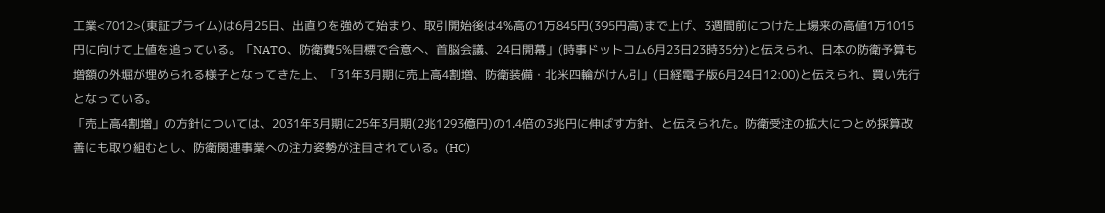工業<7012>(東証プライム)は6月25日、出直りを強めて始まり、取引開始後は4%高の1万845円(395円高)まで上げ、3週間前につけた上場来の高値1万1015円に向けて上値を追っている。「NATO、防衛費5%目標で合意へ、首脳会議、24日開幕」(時事ドットコム6月23日23時35分)と伝えられ、日本の防衛予算も増額の外堀が埋められる様子となってきた上、「31年3月期に売上高4割増、防衛装備・北米四輪がけん引」(日経電子版6月24日12:00)と伝えられ、買い先行となっている。
「売上高4割増」の方針については、2031年3月期に25年3月期(2兆1293億円)の1.4倍の3兆円に伸ばす方針、と伝えられた。防衛受注の拡大につとめ採算改善にも取り組むとし、防衛関連事業への注力姿勢が注目されている。(HC)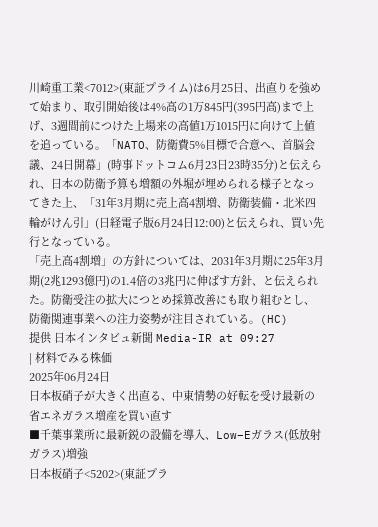川崎重工業<7012>(東証プライム)は6月25日、出直りを強めて始まり、取引開始後は4%高の1万845円(395円高)まで上げ、3週間前につけた上場来の高値1万1015円に向けて上値を追っている。「NATO、防衛費5%目標で合意へ、首脳会議、24日開幕」(時事ドットコム6月23日23時35分)と伝えられ、日本の防衛予算も増額の外堀が埋められる様子となってきた上、「31年3月期に売上高4割増、防衛装備・北米四輪がけん引」(日経電子版6月24日12:00)と伝えられ、買い先行となっている。
「売上高4割増」の方針については、2031年3月期に25年3月期(2兆1293億円)の1.4倍の3兆円に伸ばす方針、と伝えられた。防衛受注の拡大につとめ採算改善にも取り組むとし、防衛関連事業への注力姿勢が注目されている。(HC)
提供 日本インタビュ新聞 Media-IR at 09:27
| 材料でみる株価
2025年06月24日
日本板硝子が大きく出直る、中東情勢の好転を受け最新の省エネガラス増産を買い直す
■千葉事業所に最新鋭の設備を導入、Low−Eガラス(低放射ガラス)増強
日本板硝子<5202>(東証プラ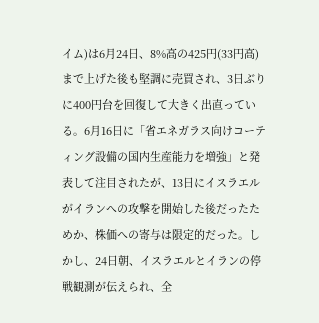イム)は6月24日、8%高の425円(33円高)まで上げた後も堅調に売買され、3日ぶりに400円台を回復して大きく出直っている。6月16日に「省エネガラス向けコーティング設備の国内生産能力を増強」と発表して注目されたが、13日にイスラエルがイランへの攻撃を開始した後だったためか、株価への寄与は限定的だった。しかし、24日朝、イスラエルとイランの停戦観測が伝えられ、全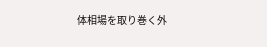体相場を取り巻く外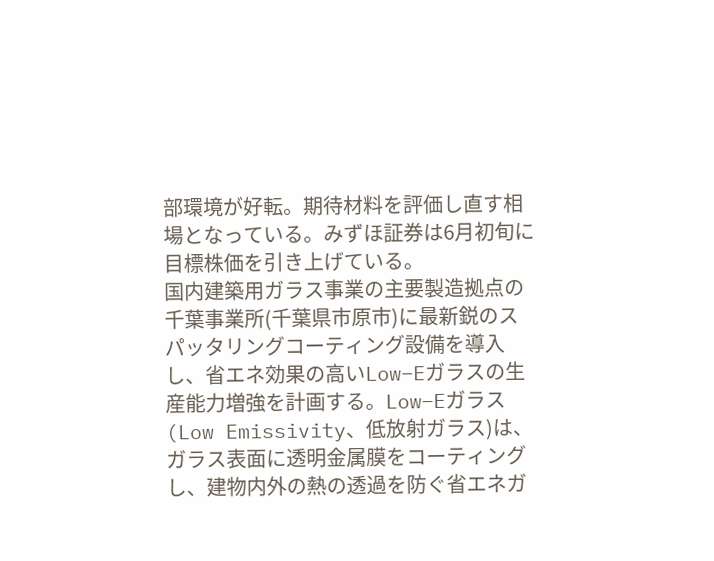部環境が好転。期待材料を評価し直す相場となっている。みずほ証券は6月初旬に目標株価を引き上げている。
国内建築用ガラス事業の主要製造拠点の千葉事業所(千葉県市原市)に最新鋭のスパッタリングコーティング設備を導入し、省エネ効果の高いLow−Eガラスの生産能力増強を計画する。Low−Eガラス(Low Emissivity、低放射ガラス)は、ガラス表面に透明金属膜をコーティングし、建物内外の熱の透過を防ぐ省エネガ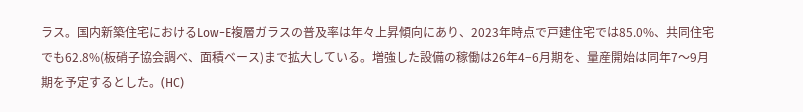ラス。国内新築住宅におけるLow−E複層ガラスの普及率は年々上昇傾向にあり、2023年時点で戸建住宅では85.0%、共同住宅でも62.8%(板硝子協会調べ、面積ベース)まで拡大している。増強した設備の稼働は26年4−6月期を、量産開始は同年7〜9月期を予定するとした。(HC)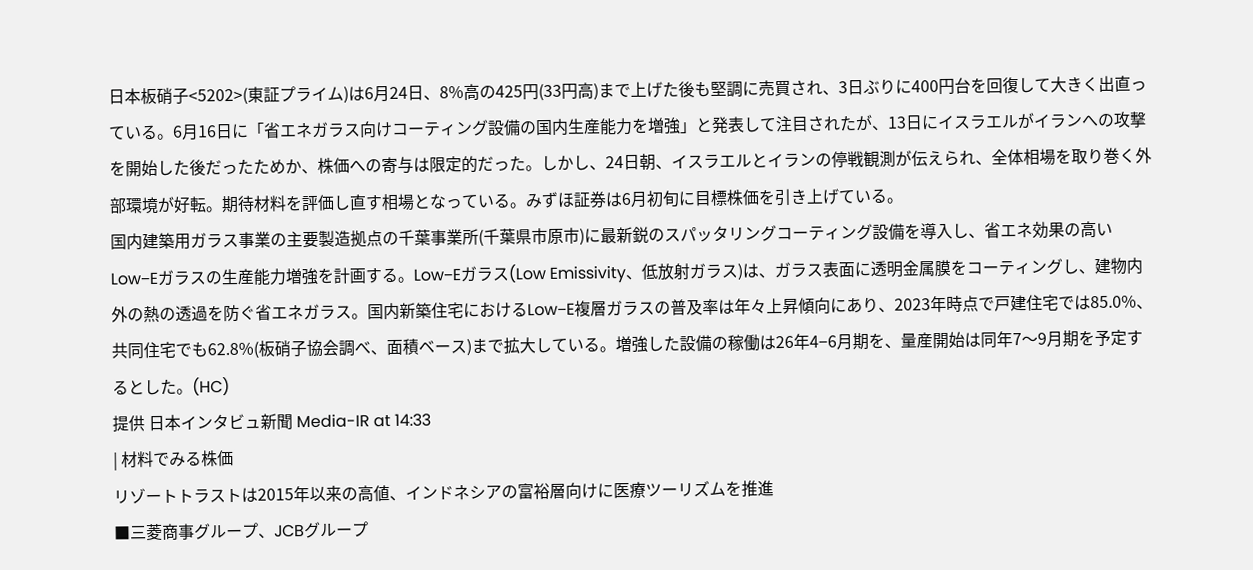日本板硝子<5202>(東証プライム)は6月24日、8%高の425円(33円高)まで上げた後も堅調に売買され、3日ぶりに400円台を回復して大きく出直っている。6月16日に「省エネガラス向けコーティング設備の国内生産能力を増強」と発表して注目されたが、13日にイスラエルがイランへの攻撃を開始した後だったためか、株価への寄与は限定的だった。しかし、24日朝、イスラエルとイランの停戦観測が伝えられ、全体相場を取り巻く外部環境が好転。期待材料を評価し直す相場となっている。みずほ証券は6月初旬に目標株価を引き上げている。
国内建築用ガラス事業の主要製造拠点の千葉事業所(千葉県市原市)に最新鋭のスパッタリングコーティング設備を導入し、省エネ効果の高いLow−Eガラスの生産能力増強を計画する。Low−Eガラス(Low Emissivity、低放射ガラス)は、ガラス表面に透明金属膜をコーティングし、建物内外の熱の透過を防ぐ省エネガラス。国内新築住宅におけるLow−E複層ガラスの普及率は年々上昇傾向にあり、2023年時点で戸建住宅では85.0%、共同住宅でも62.8%(板硝子協会調べ、面積ベース)まで拡大している。増強した設備の稼働は26年4−6月期を、量産開始は同年7〜9月期を予定するとした。(HC)
提供 日本インタビュ新聞 Media-IR at 14:33
| 材料でみる株価
リゾートトラストは2015年以来の高値、インドネシアの富裕層向けに医療ツーリズムを推進
■三菱商事グループ、JCBグループ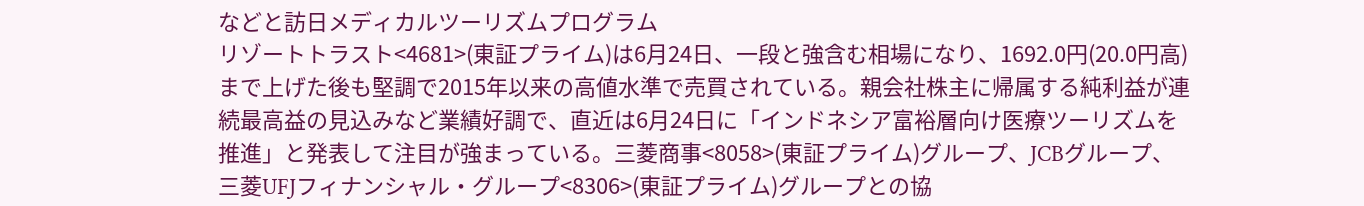などと訪日メディカルツーリズムプログラム
リゾートトラスト<4681>(東証プライム)は6月24日、一段と強含む相場になり、1692.0円(20.0円高)まで上げた後も堅調で2015年以来の高値水準で売買されている。親会社株主に帰属する純利益が連続最高益の見込みなど業績好調で、直近は6月24日に「インドネシア富裕層向け医療ツーリズムを推進」と発表して注目が強まっている。三菱商事<8058>(東証プライム)グループ、JCBグループ、三菱UFJフィナンシャル・グループ<8306>(東証プライム)グループとの協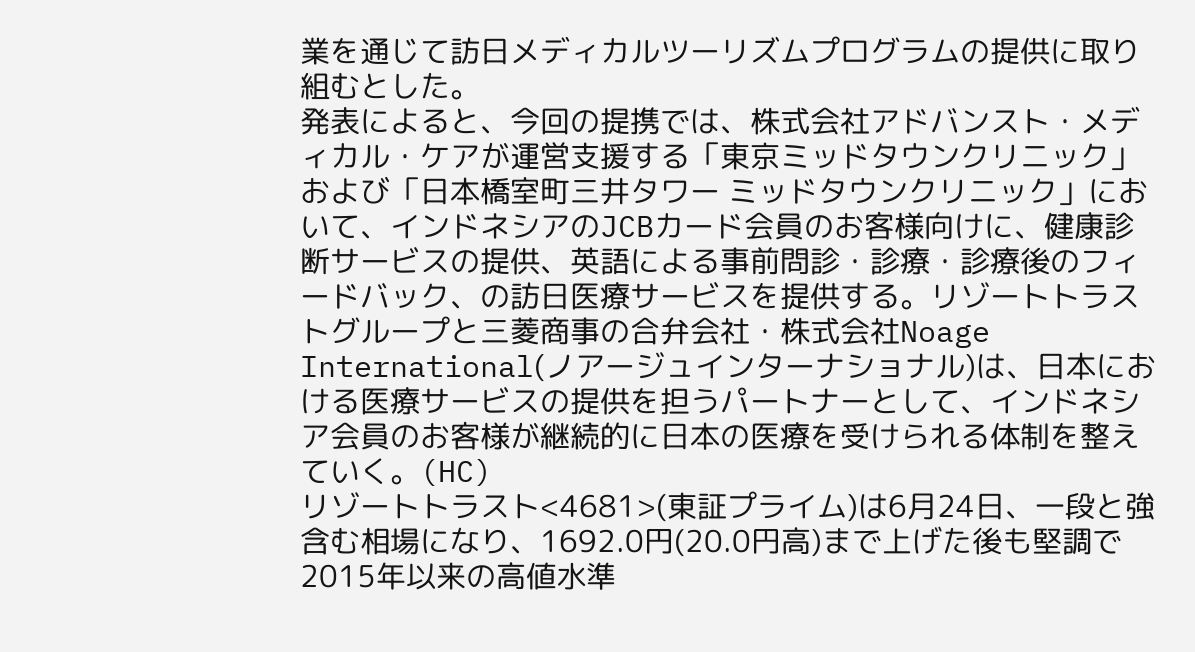業を通じて訪日メディカルツーリズムプログラムの提供に取り組むとした。
発表によると、今回の提携では、株式会社アドバンスト・メディカル・ケアが運営支援する「東京ミッドタウンクリニック」および「日本橋室町三井タワー ミッドタウンクリニック」において、インドネシアのJCBカード会員のお客様向けに、健康診断サービスの提供、英語による事前問診・診療・診療後のフィードバック、の訪日医療サービスを提供する。リゾートトラストグループと三菱商事の合弁会社・株式会社Noage International(ノアージュインターナショナル)は、日本における医療サービスの提供を担うパートナーとして、インドネシア会員のお客様が継続的に日本の医療を受けられる体制を整えていく。(HC)
リゾートトラスト<4681>(東証プライム)は6月24日、一段と強含む相場になり、1692.0円(20.0円高)まで上げた後も堅調で2015年以来の高値水準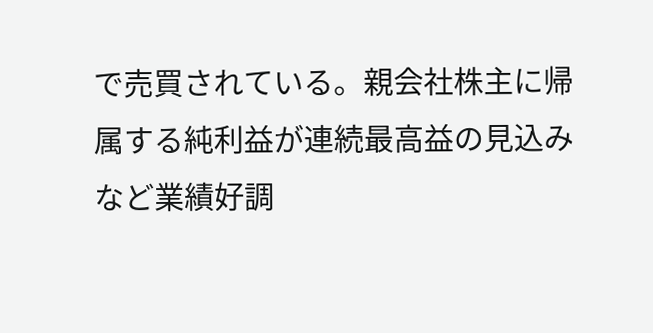で売買されている。親会社株主に帰属する純利益が連続最高益の見込みなど業績好調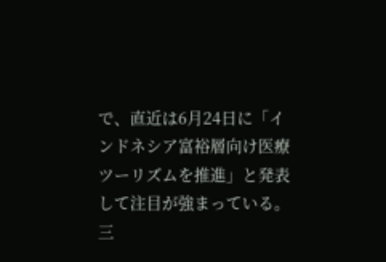で、直近は6月24日に「インドネシア富裕層向け医療ツーリズムを推進」と発表して注目が強まっている。三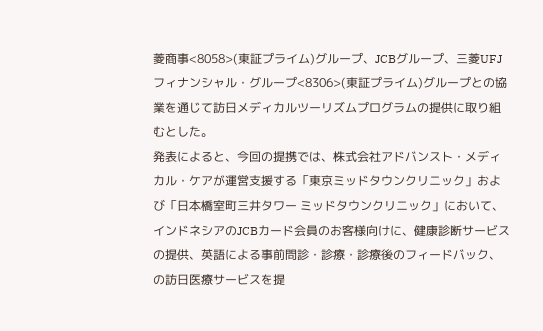菱商事<8058>(東証プライム)グループ、JCBグループ、三菱UFJフィナンシャル・グループ<8306>(東証プライム)グループとの協業を通じて訪日メディカルツーリズムプログラムの提供に取り組むとした。
発表によると、今回の提携では、株式会社アドバンスト・メディカル・ケアが運営支援する「東京ミッドタウンクリニック」および「日本橋室町三井タワー ミッドタウンクリニック」において、インドネシアのJCBカード会員のお客様向けに、健康診断サービスの提供、英語による事前問診・診療・診療後のフィードバック、の訪日医療サービスを提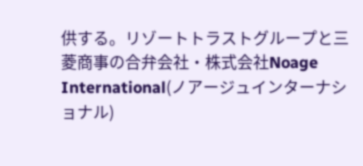供する。リゾートトラストグループと三菱商事の合弁会社・株式会社Noage International(ノアージュインターナショナル)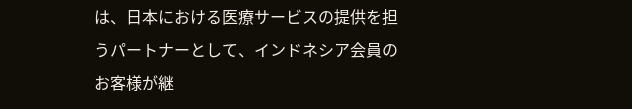は、日本における医療サービスの提供を担うパートナーとして、インドネシア会員のお客様が継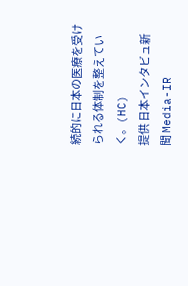続的に日本の医療を受けられる体制を整えていく。(HC)
提供 日本インタビュ新聞 Media-IR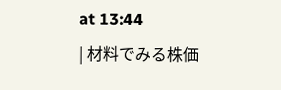at 13:44
| 材料でみる株価